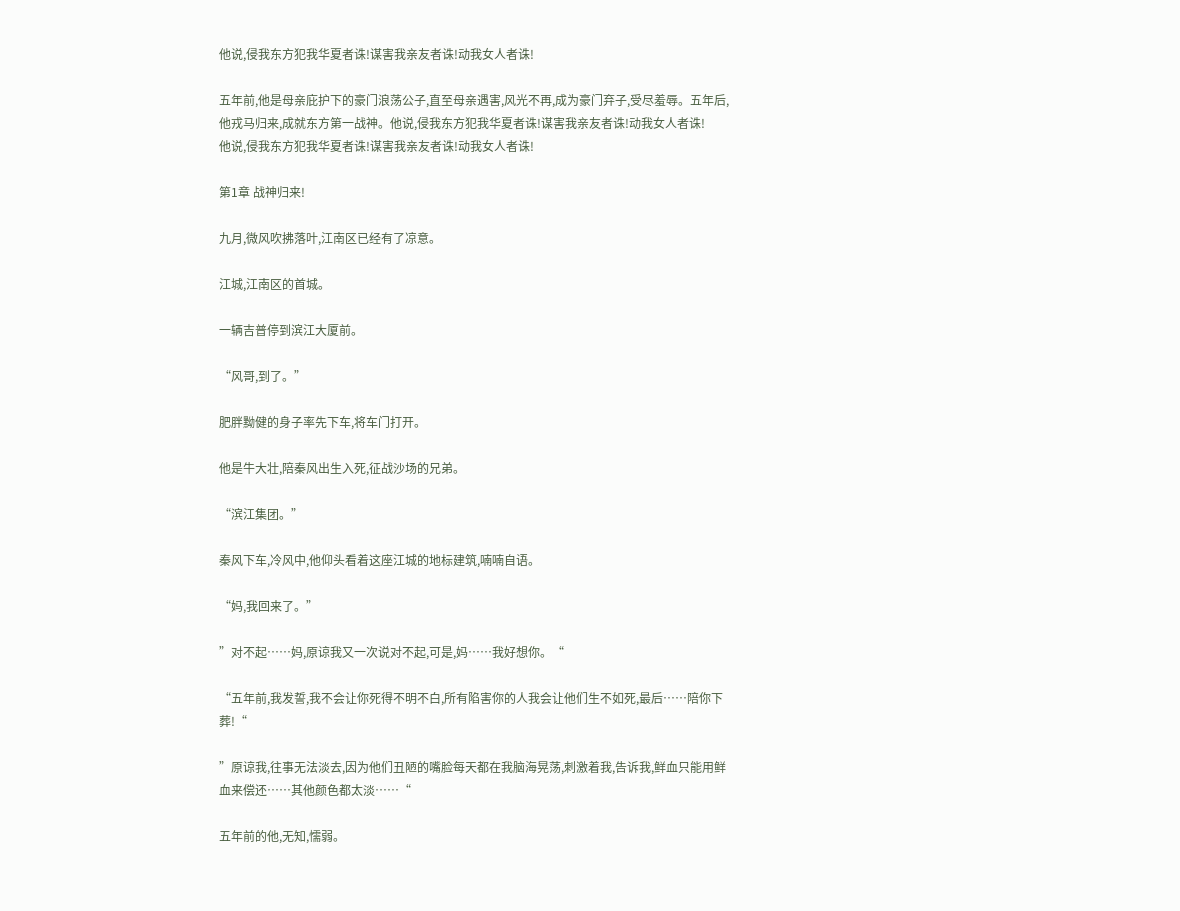他说,侵我东方犯我华夏者诛!谋害我亲友者诛!动我女人者诛!

五年前,他是母亲庇护下的豪门浪荡公子,直至母亲遇害,风光不再,成为豪门弃子,受尽羞辱。五年后,他戎马归来,成就东方第一战神。他说,侵我东方犯我华夏者诛!谋害我亲友者诛!动我女人者诛!
他说,侵我东方犯我华夏者诛!谋害我亲友者诛!动我女人者诛!

第1章 战神归来!

九月,微风吹拂落叶,江南区已经有了凉意。

江城,江南区的首城。

一辆吉普停到滨江大厦前。

“风哥,到了。”

肥胖黝健的身子率先下车,将车门打开。

他是牛大壮,陪秦风出生入死,征战沙场的兄弟。

“滨江集团。”

秦风下车,冷风中,他仰头看着这座江城的地标建筑,喃喃自语。

“妈,我回来了。”

”对不起……妈,原谅我又一次说对不起,可是,妈……我好想你。“

“五年前,我发誓,我不会让你死得不明不白,所有陷害你的人我会让他们生不如死,最后……陪你下葬!“

”原谅我,往事无法淡去,因为他们丑陋的嘴脸每天都在我脑海晃荡,刺激着我,告诉我,鲜血只能用鲜血来偿还……其他颜色都太淡……“

五年前的他,无知,懦弱。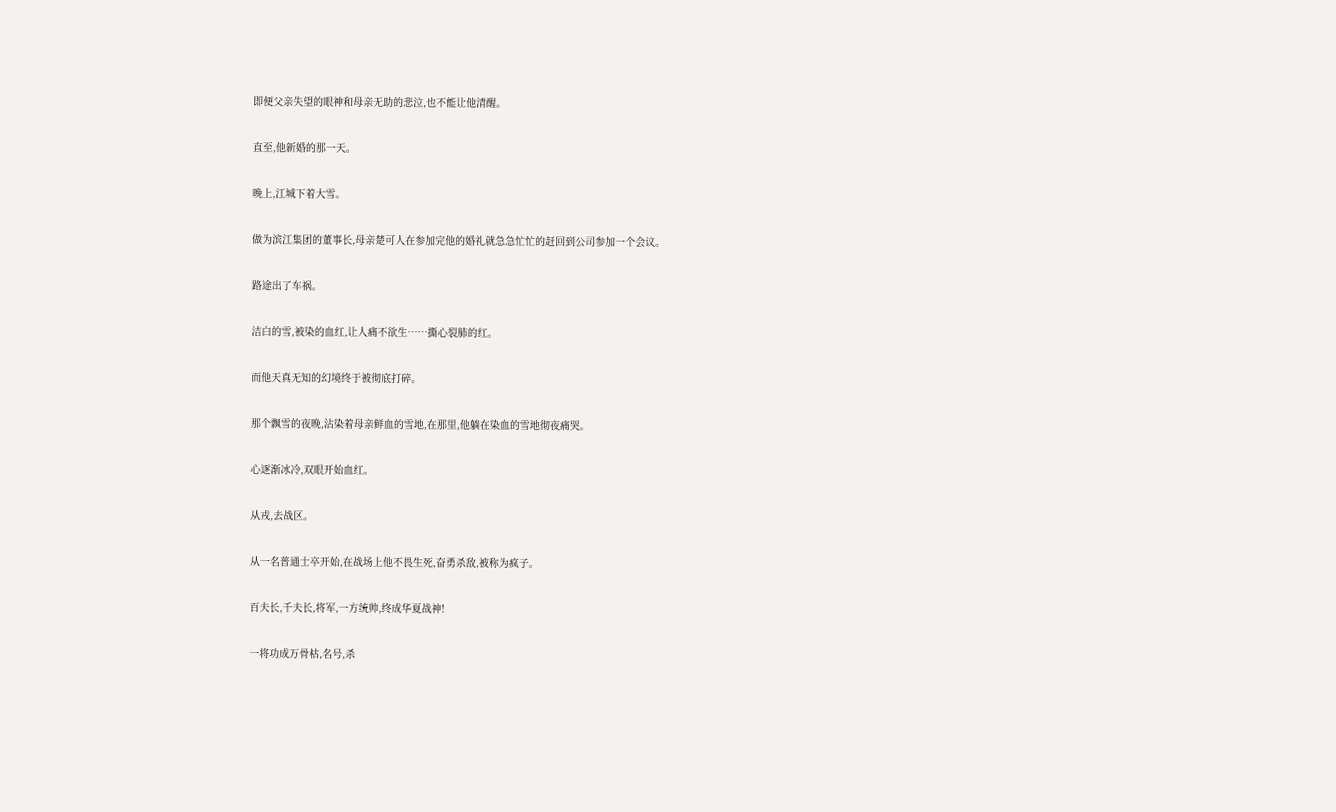即便父亲失望的眼神和母亲无助的悲泣,也不能让他清醒。

直至,他新婚的那一天。

晚上,江城下着大雪。

做为滨江集团的董事长,母亲楚可人在参加完他的婚礼就急急忙忙的赶回到公司参加一个会议。

路途出了车祸。

洁白的雪,被染的血红,让人痛不欲生……撕心裂肺的红。

而他天真无知的幻境终于被彻底打碎。

那个飘雪的夜晚,沾染着母亲鲜血的雪地,在那里,他躺在染血的雪地彻夜痛哭。

心逐渐冰冷,双眼开始血红。

从戎,去战区。

从一名普通士卒开始,在战场上他不畏生死,奋勇杀敌,被称为疯子。

百夫长,千夫长,将军,一方统帅,终成华夏战神!

一将功成万骨枯,名号,杀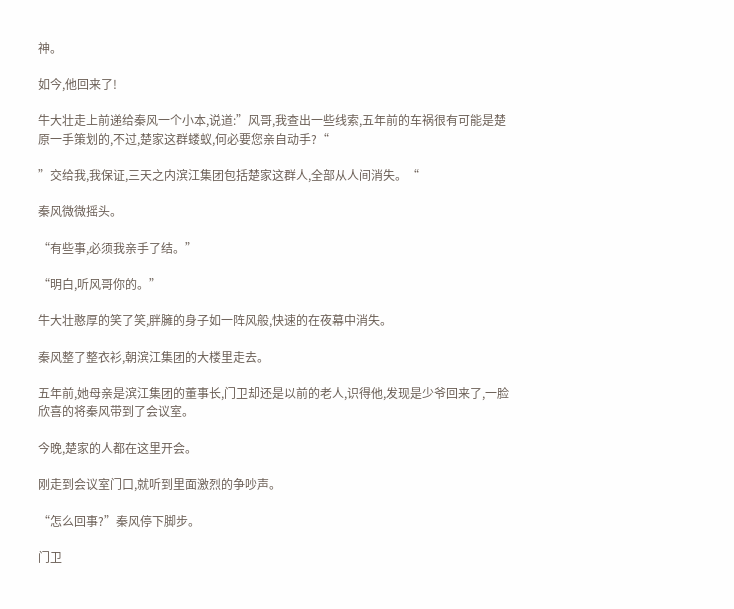神。

如今,他回来了!

牛大壮走上前递给秦风一个小本,说道:”风哥,我查出一些线索,五年前的车祸很有可能是楚原一手策划的,不过,楚家这群蝼蚁,何必要您亲自动手?“

”交给我,我保证,三天之内滨江集团包括楚家这群人,全部从人间消失。“

秦风微微摇头。

“有些事,必须我亲手了结。”

“明白,听风哥你的。”

牛大壮憨厚的笑了笑,胖臃的身子如一阵风般,快速的在夜幕中消失。

秦风整了整衣衫,朝滨江集团的大楼里走去。

五年前,她母亲是滨江集团的董事长,门卫却还是以前的老人,识得他,发现是少爷回来了,一脸欣喜的将秦风带到了会议室。

今晚,楚家的人都在这里开会。

刚走到会议室门口,就听到里面激烈的争吵声。

“怎么回事?”秦风停下脚步。

门卫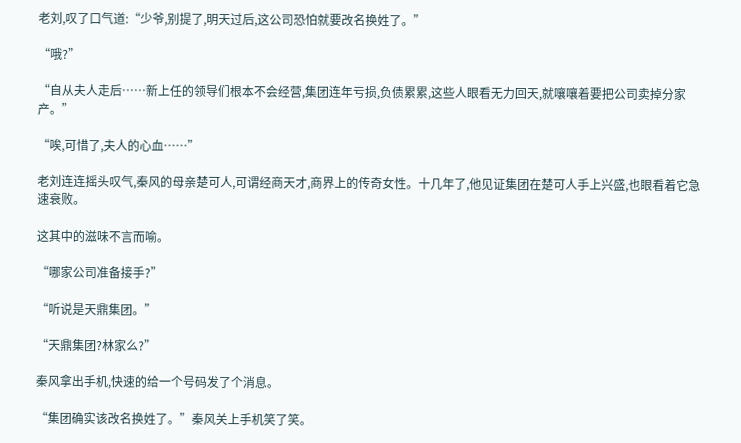老刘,叹了口气道:“少爷,别提了,明天过后,这公司恐怕就要改名换姓了。”

“哦?”

“自从夫人走后……新上任的领导们根本不会经营,集团连年亏损,负债累累,这些人眼看无力回天,就嚷嚷着要把公司卖掉分家产。”

“唉,可惜了,夫人的心血……”

老刘连连摇头叹气,秦风的母亲楚可人,可谓经商天才,商界上的传奇女性。十几年了,他见证集团在楚可人手上兴盛,也眼看着它急速衰败。

这其中的滋味不言而喻。

“哪家公司准备接手?”

“听说是天鼎集团。”

“天鼎集团?林家么?”

秦风拿出手机,快速的给一个号码发了个消息。

“集团确实该改名换姓了。”秦风关上手机笑了笑。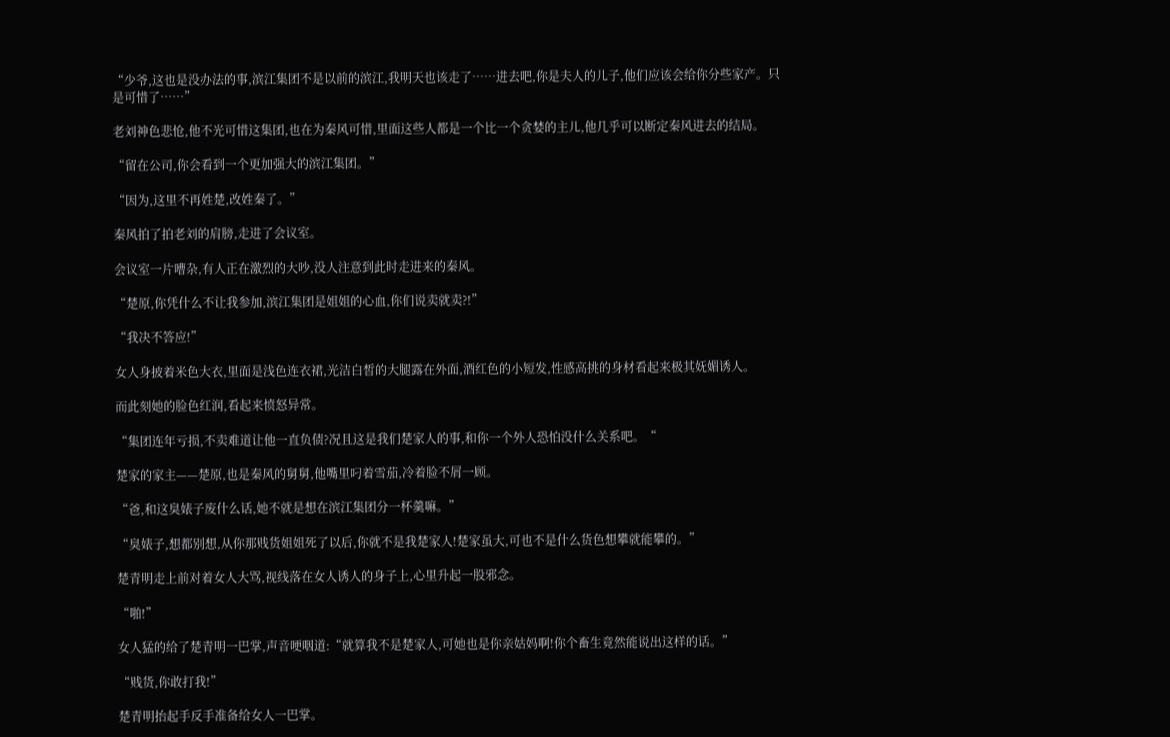“少爷,这也是没办法的事,滨江集团不是以前的滨江,我明天也该走了……进去吧,你是夫人的儿子,他们应该会给你分些家产。只是可惜了……”

老刘神色悲怆,他不光可惜这集团,也在为秦风可惜,里面这些人都是一个比一个贪婪的主儿,他几乎可以断定秦风进去的结局。

“留在公司,你会看到一个更加强大的滨江集团。”

“因为,这里不再姓楚,改姓秦了。”

秦风拍了拍老刘的肩膀,走进了会议室。

会议室一片嘈杂,有人正在激烈的大吵,没人注意到此时走进来的秦风。

“楚原,你凭什么不让我参加,滨江集团是姐姐的心血,你们说卖就卖?!”

“我决不答应!”

女人身披着米色大衣,里面是浅色连衣裙,光洁白皙的大腿露在外面,酒红色的小短发,性感高挑的身材看起来极其妩媚诱人。

而此刻她的脸色红润,看起来愤怒异常。

“集团连年亏损,不卖难道让他一直负债?况且这是我们楚家人的事,和你一个外人恐怕没什么关系吧。“

楚家的家主——楚原,也是秦风的舅舅,他嘴里叼着雪茄,冷着脸不屑一顾。

“爸,和这臭婊子废什么话,她不就是想在滨江集团分一杯羹嘛。”

“臭婊子,想都别想,从你那贱货姐姐死了以后,你就不是我楚家人!楚家虽大,可也不是什么货色想攀就能攀的。”

楚青明走上前对着女人大骂,视线落在女人诱人的身子上,心里升起一股邪念。

“啪!”

女人猛的给了楚青明一巴掌,声音哽咽道:“就算我不是楚家人,可她也是你亲姑妈啊!你个畜生竟然能说出这样的话。”

“贱货,你敢打我!”

楚青明抬起手反手准备给女人一巴掌。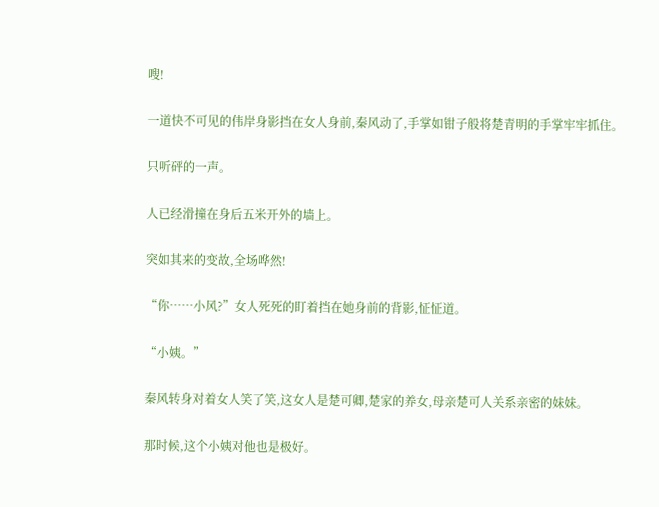嗖!

一道快不可见的伟岸身影挡在女人身前,秦风动了,手掌如钳子般将楚青明的手掌牢牢抓住。

只听砰的一声。

人已经滑撞在身后五米开外的墙上。

突如其来的变故,全场哗然!

“你……小风?”女人死死的盯着挡在她身前的背影,怔怔道。

“小姨。”

秦风转身对着女人笑了笑,这女人是楚可卿,楚家的养女,母亲楚可人关系亲密的妹妹。

那时候,这个小姨对他也是极好。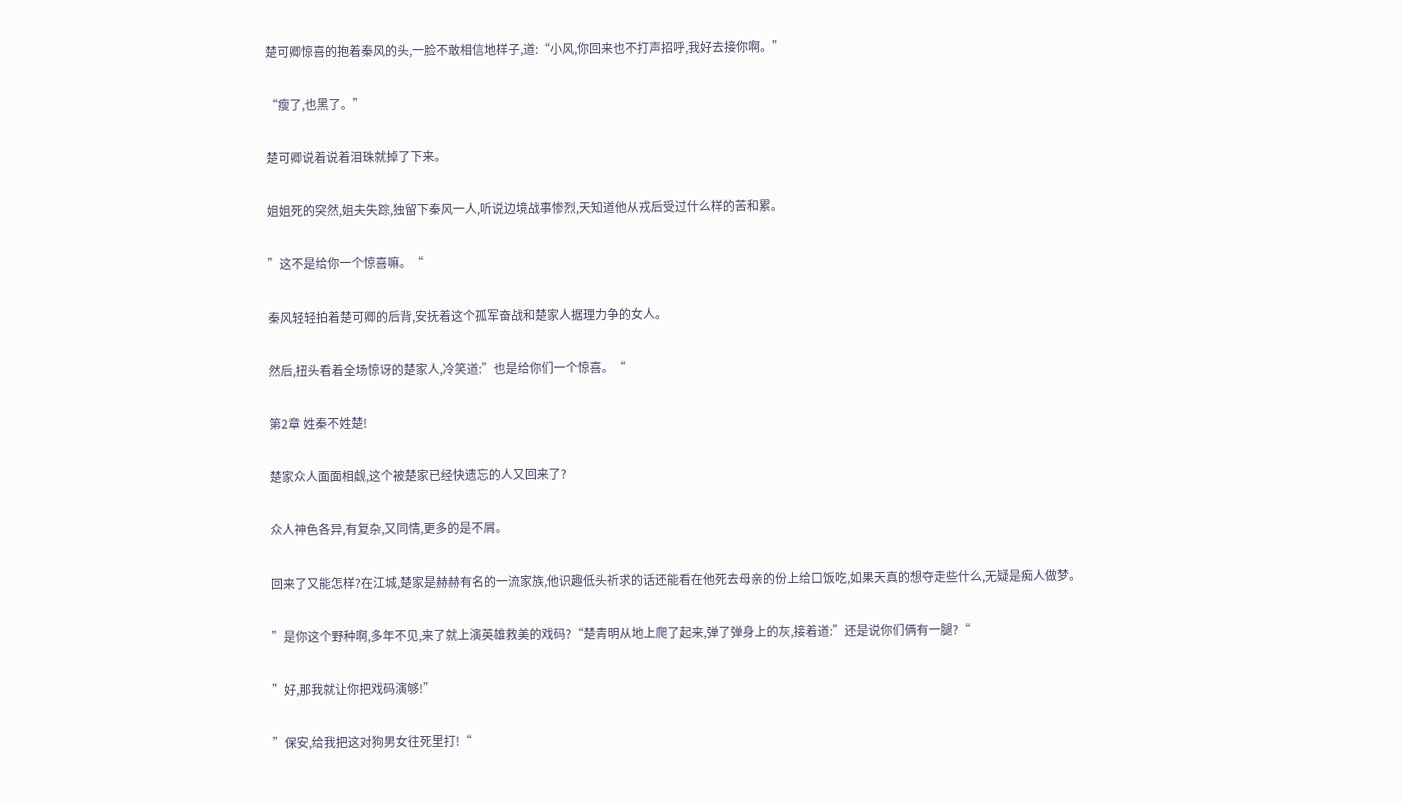楚可卿惊喜的抱着秦风的头,一脸不敢相信地样子,道:“小风,你回来也不打声招呼,我好去接你啊。”

“瘦了,也黑了。”

楚可卿说着说着泪珠就掉了下来。

姐姐死的突然,姐夫失踪,独留下秦风一人,听说边境战事惨烈,天知道他从戎后受过什么样的苦和累。

”这不是给你一个惊喜嘛。“

秦风轻轻拍着楚可卿的后背,安抚着这个孤军奋战和楚家人据理力争的女人。

然后,扭头看着全场惊讶的楚家人,冷笑道:”也是给你们一个惊喜。“

第2章 姓秦不姓楚!

楚家众人面面相觑,这个被楚家已经快遗忘的人又回来了?

众人神色各异,有复杂,又同情,更多的是不屑。

回来了又能怎样?在江城,楚家是赫赫有名的一流家族,他识趣低头祈求的话还能看在他死去母亲的份上给口饭吃,如果天真的想夺走些什么,无疑是痴人做梦。

”是你这个野种啊,多年不见,来了就上演英雄救美的戏码?“楚青明从地上爬了起来,弹了弹身上的灰,接着道:”还是说你们俩有一腿?“

”好,那我就让你把戏码演够!”

”保安,给我把这对狗男女往死里打!“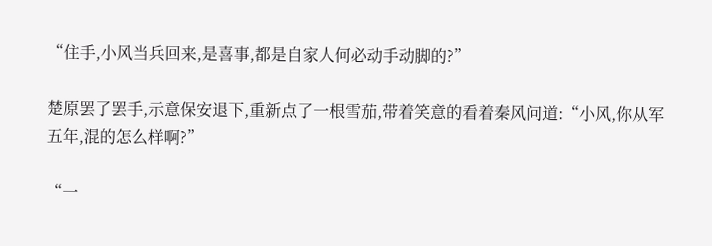“住手,小风当兵回来,是喜事,都是自家人何必动手动脚的?”

楚原罢了罢手,示意保安退下,重新点了一根雪茄,带着笑意的看着秦风问道:“小风,你从军五年,混的怎么样啊?”

“一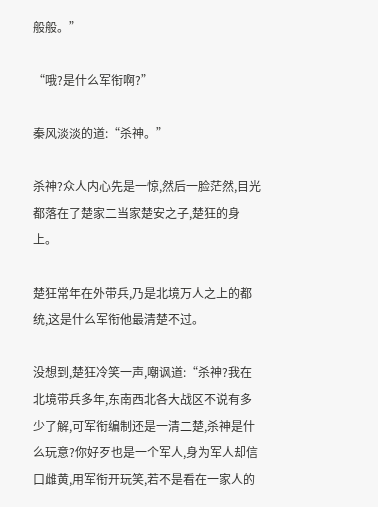般般。”

“哦?是什么军衔啊?”

秦风淡淡的道:“杀神。”

杀神?众人内心先是一惊,然后一脸茫然,目光都落在了楚家二当家楚安之子,楚狂的身上。

楚狂常年在外带兵,乃是北境万人之上的都统,这是什么军衔他最清楚不过。

没想到,楚狂冷笑一声,嘲讽道:“杀神?我在北境带兵多年,东南西北各大战区不说有多少了解,可军衔编制还是一清二楚,杀神是什么玩意?你好歹也是一个军人,身为军人却信口雌黄,用军衔开玩笑,若不是看在一家人的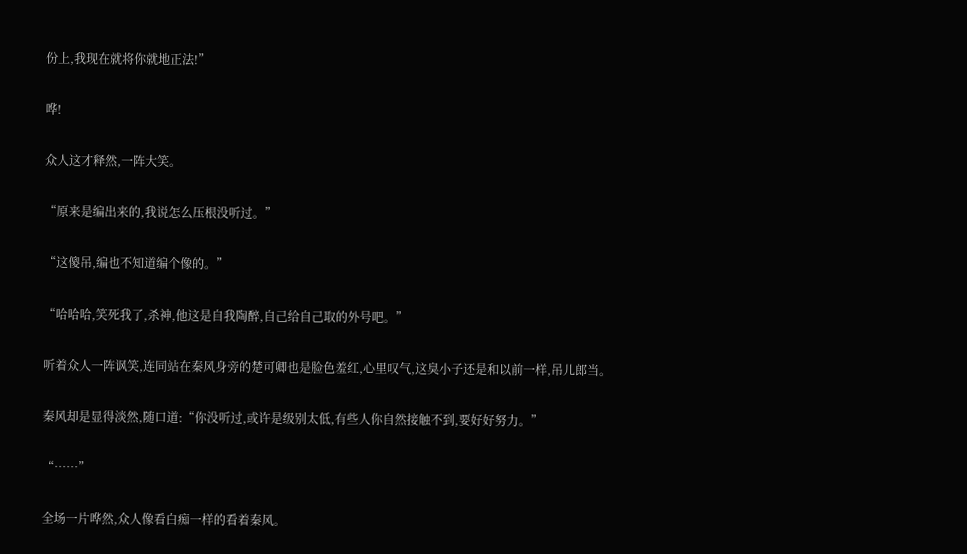份上,我现在就将你就地正法!”

哗!

众人这才释然,一阵大笑。

“原来是编出来的,我说怎么压根没听过。”

“这傻吊,编也不知道编个像的。”

“哈哈哈,笑死我了,杀神,他这是自我陶醉,自己给自己取的外号吧。”

听着众人一阵讽笑,连同站在秦风身旁的楚可卿也是脸色羞红,心里叹气,这臭小子还是和以前一样,吊儿郎当。

秦风却是显得淡然,随口道:“你没听过,或许是级别太低,有些人你自然接触不到,要好好努力。”

“……”

全场一片哗然,众人像看白痴一样的看着秦风。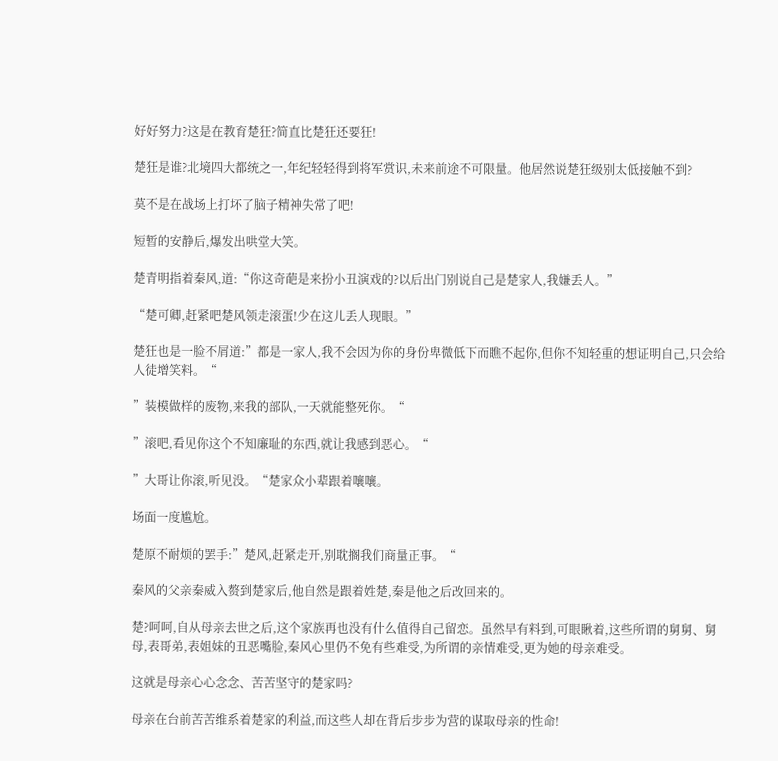好好努力?这是在教育楚狂?简直比楚狂还要狂!

楚狂是谁?北境四大都统之一,年纪轻轻得到将军赏识,未来前途不可限量。他居然说楚狂级别太低接触不到?

莫不是在战场上打坏了脑子精神失常了吧!

短暂的安静后,爆发出哄堂大笑。

楚青明指着秦风,道:“你这奇葩是来扮小丑演戏的?以后出门别说自己是楚家人,我嫌丢人。”

“楚可卿,赶紧吧楚风领走滚蛋!少在这儿丢人现眼。”

楚狂也是一脸不屑道:”都是一家人,我不会因为你的身份卑微低下而瞧不起你,但你不知轻重的想证明自己,只会给人徒增笑料。“

”装模做样的废物,来我的部队,一天就能整死你。“

”滚吧,看见你这个不知廉耻的东西,就让我感到恶心。“

”大哥让你滚,听见没。“楚家众小辈跟着嚷嚷。

场面一度尴尬。

楚原不耐烦的罢手:”楚风,赶紧走开,别耽搁我们商量正事。“

秦风的父亲秦威入赘到楚家后,他自然是跟着姓楚,秦是他之后改回来的。

楚?呵呵,自从母亲去世之后,这个家族再也没有什么值得自己留恋。虽然早有料到,可眼瞅着,这些所谓的舅舅、舅母,表哥弟,表姐妹的丑恶嘴脸,秦风心里仍不免有些难受,为所谓的亲情难受,更为她的母亲难受。

这就是母亲心心念念、苦苦坚守的楚家吗?

母亲在台前苦苦维系着楚家的利益,而这些人却在背后步步为营的谋取母亲的性命!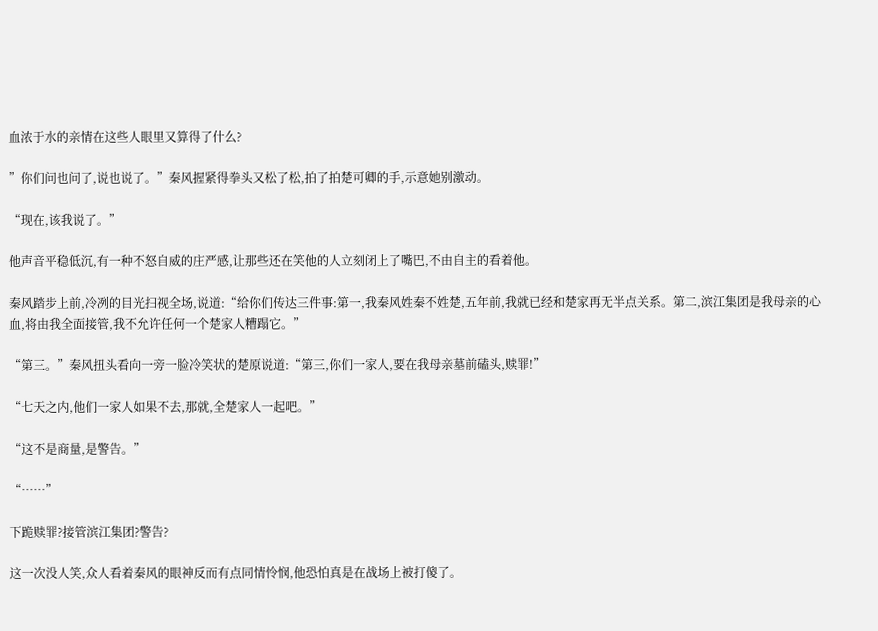血浓于水的亲情在这些人眼里又算得了什么?

”你们问也问了,说也说了。”秦风握紧得拳头又松了松,拍了拍楚可卿的手,示意她别激动。

“现在,该我说了。”

他声音平稳低沉,有一种不怒自威的庄严感,让那些还在笑他的人立刻闭上了嘴巴,不由自主的看着他。

秦风踏步上前,冷冽的目光扫视全场,说道:“给你们传达三件事:第一,我秦风姓秦不姓楚,五年前,我就已经和楚家再无半点关系。第二,滨江集团是我母亲的心血,将由我全面接管,我不允许任何一个楚家人糟蹋它。”

“第三。”秦风扭头看向一旁一脸冷笑状的楚原说道:“第三,你们一家人,要在我母亲墓前磕头,赎罪!”

“七天之内,他们一家人如果不去,那就,全楚家人一起吧。”

“这不是商量,是警告。”

“……”

下跪赎罪?接管滨江集团?警告?

这一次没人笑,众人看着秦风的眼神反而有点同情怜悯,他恐怕真是在战场上被打傻了。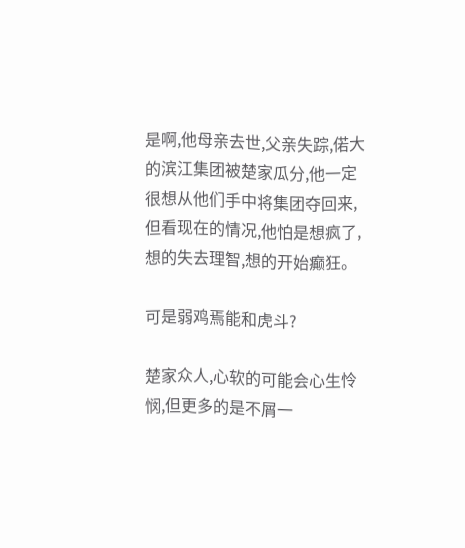是啊,他母亲去世,父亲失踪,偌大的滨江集团被楚家瓜分,他一定很想从他们手中将集团夺回来,但看现在的情况,他怕是想疯了,想的失去理智,想的开始癫狂。

可是弱鸡焉能和虎斗?

楚家众人,心软的可能会心生怜悯,但更多的是不屑一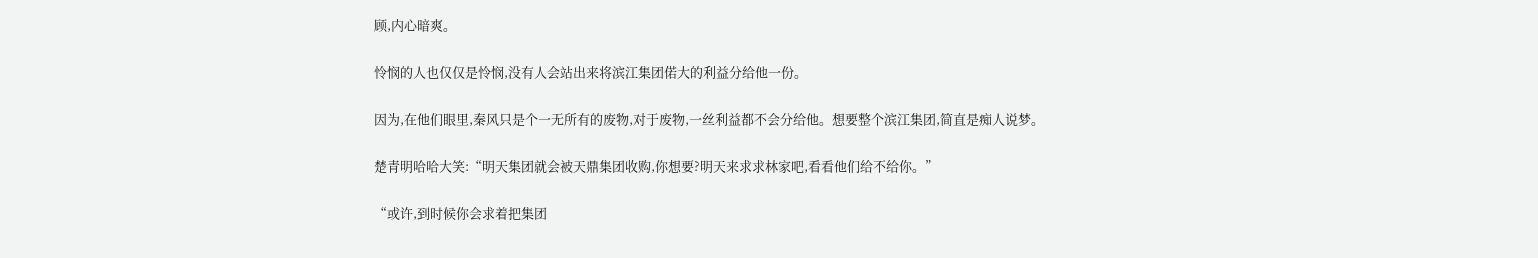顾,内心暗爽。

怜悯的人也仅仅是怜悯,没有人会站出来将滨江集团偌大的利益分给他一份。

因为,在他们眼里,秦风只是个一无所有的废物,对于废物,一丝利益都不会分给他。想要整个滨江集团,简直是痴人说梦。

楚青明哈哈大笑:“明天集团就会被天鼎集团收购,你想要?明天来求求林家吧,看看他们给不给你。”

“或许,到时候你会求着把集团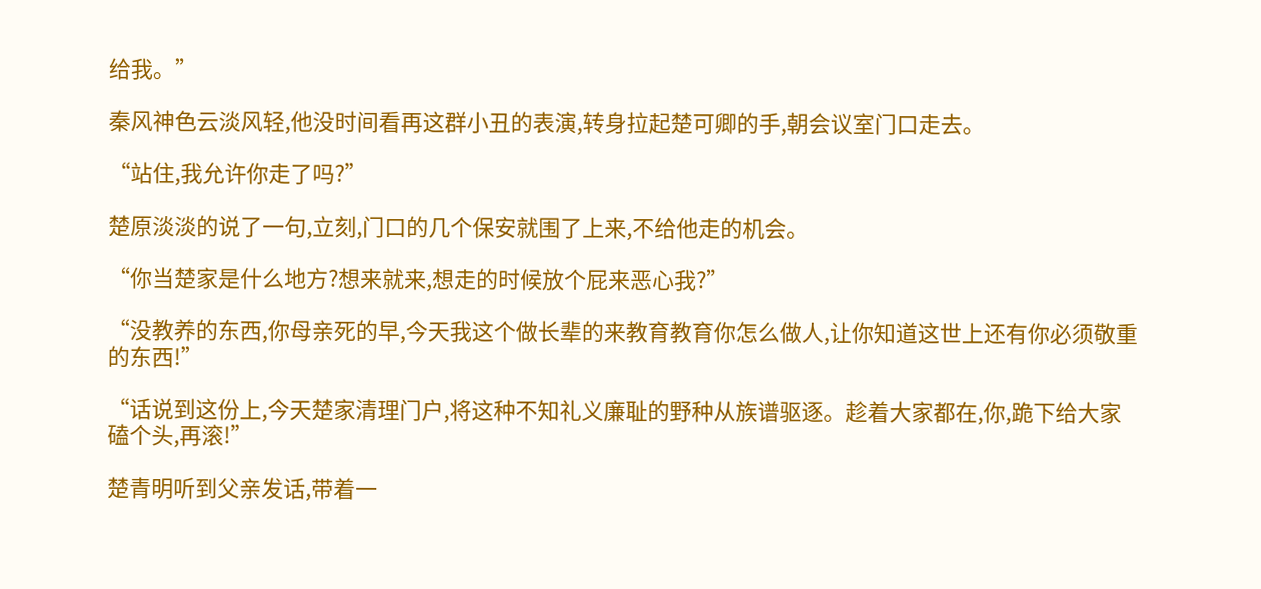给我。”

秦风神色云淡风轻,他没时间看再这群小丑的表演,转身拉起楚可卿的手,朝会议室门口走去。

“站住,我允许你走了吗?”

楚原淡淡的说了一句,立刻,门口的几个保安就围了上来,不给他走的机会。

“你当楚家是什么地方?想来就来,想走的时候放个屁来恶心我?”

“没教养的东西,你母亲死的早,今天我这个做长辈的来教育教育你怎么做人,让你知道这世上还有你必须敬重的东西!”

“话说到这份上,今天楚家清理门户,将这种不知礼义廉耻的野种从族谱驱逐。趁着大家都在,你,跪下给大家磕个头,再滚!”

楚青明听到父亲发话,带着一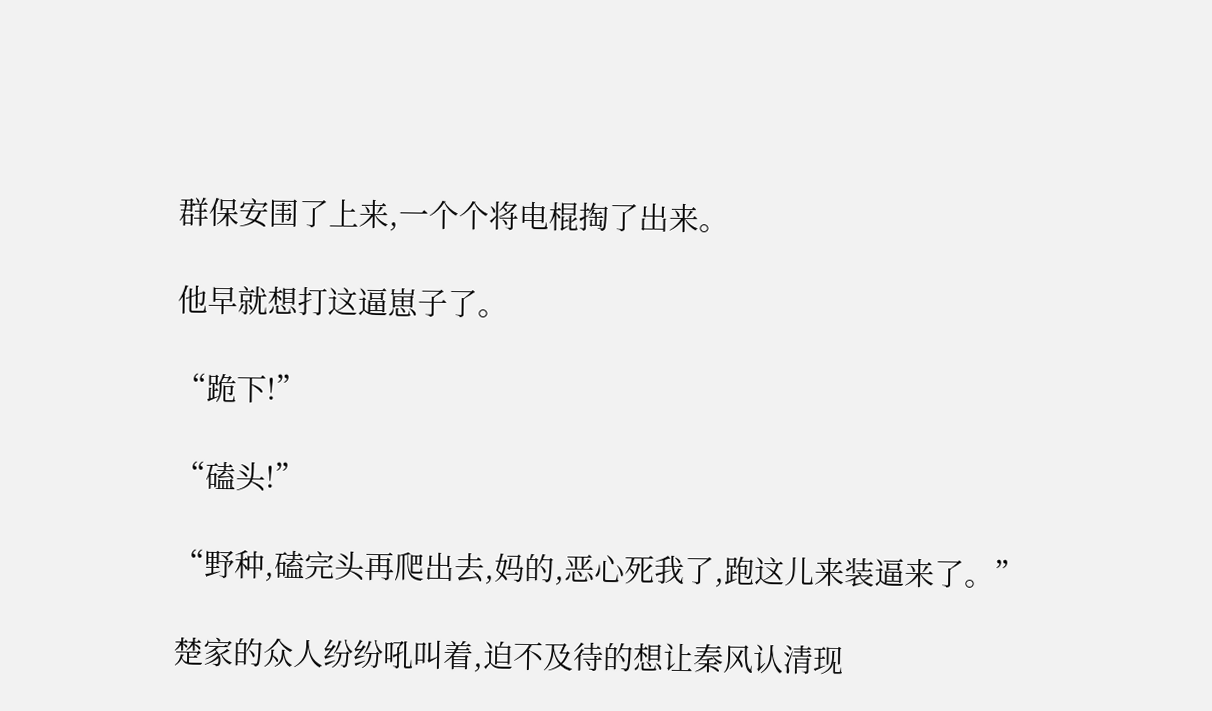群保安围了上来,一个个将电棍掏了出来。

他早就想打这逼崽子了。

“跪下!”

“磕头!”

“野种,磕完头再爬出去,妈的,恶心死我了,跑这儿来装逼来了。”

楚家的众人纷纷吼叫着,迫不及待的想让秦风认清现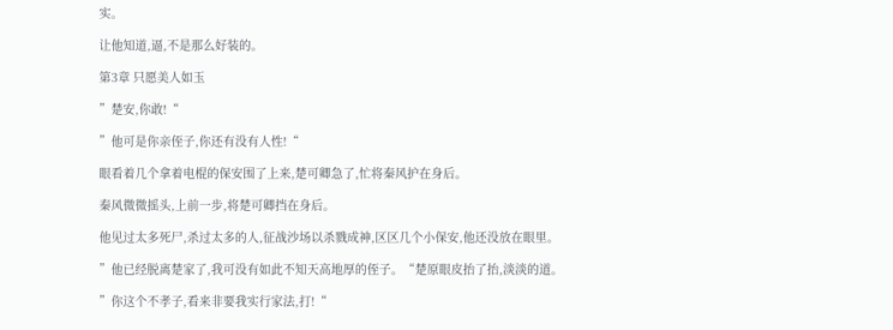实。

让他知道,逼,不是那么好装的。

第3章 只愿美人如玉

”楚安,你敢!“

”他可是你亲侄子,你还有没有人性!“

眼看着几个拿着电棍的保安围了上来,楚可卿急了,忙将秦风护在身后。

秦风微微摇头,上前一步,将楚可卿挡在身后。

他见过太多死尸,杀过太多的人,征战沙场以杀戮成神,区区几个小保安,他还没放在眼里。

”他已经脱离楚家了,我可没有如此不知天高地厚的侄子。“楚原眼皮抬了抬,淡淡的道。

”你这个不孝子,看来非要我实行家法,打!“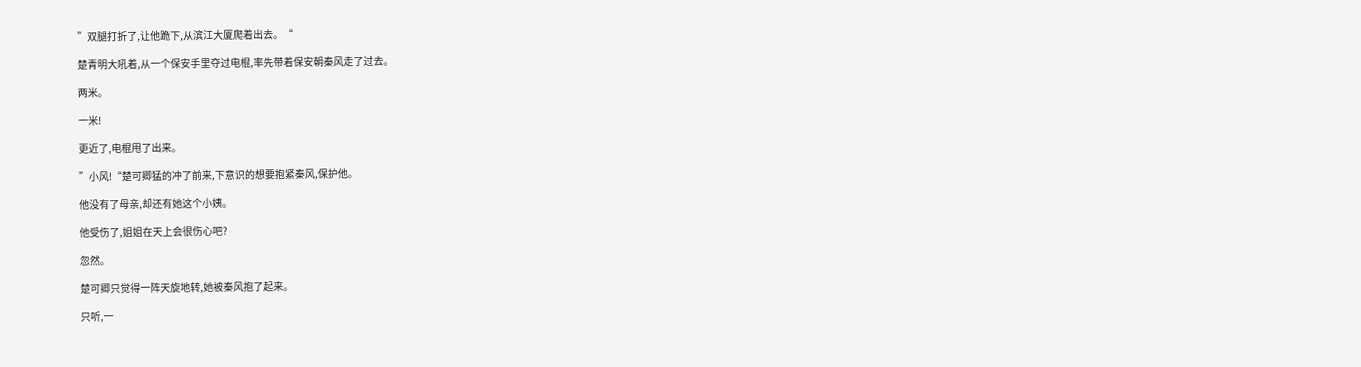”双腿打折了,让他跪下,从滨江大厦爬着出去。“

楚青明大吼着,从一个保安手里夺过电棍,率先带着保安朝秦风走了过去。

两米。

一米!

更近了,电棍甩了出来。

”小风!“楚可卿猛的冲了前来,下意识的想要抱紧秦风,保护他。

他没有了母亲,却还有她这个小姨。

他受伤了,姐姐在天上会很伤心吧?

忽然。

楚可卿只觉得一阵天旋地转,她被秦风抱了起来。

只听,一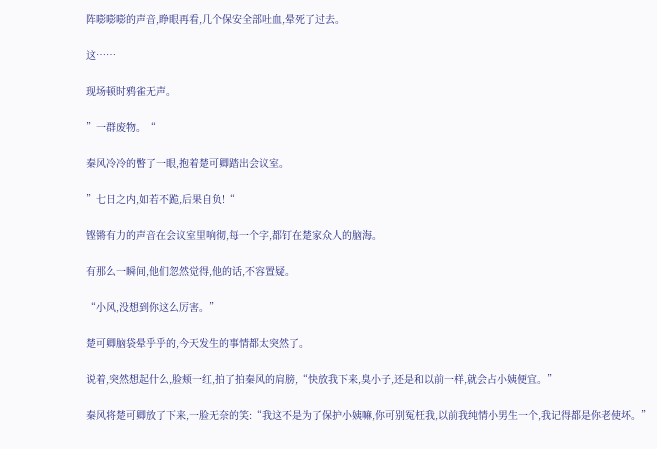阵嘭嘭嘭的声音,睁眼再看,几个保安全部吐血,晕死了过去。

这……

现场顿时鸦雀无声。

”一群废物。“

秦风冷冷的瞥了一眼,抱着楚可卿踏出会议室。

”七日之内,如若不跪,后果自负!“

铿锵有力的声音在会议室里响彻,每一个字,都钉在楚家众人的脑海。

有那么一瞬间,他们忽然觉得,他的话,不容置疑。

“小风,没想到你这么厉害。”

楚可卿脑袋晕乎乎的,今天发生的事情都太突然了。

说着,突然想起什么,脸颊一红,拍了拍秦风的肩膀,“快放我下来,臭小子,还是和以前一样,就会占小姨便宜。”

秦风将楚可卿放了下来,一脸无奈的笑:“我这不是为了保护小姨嘛,你可别冤枉我,以前我纯情小男生一个,我记得都是你老使坏。”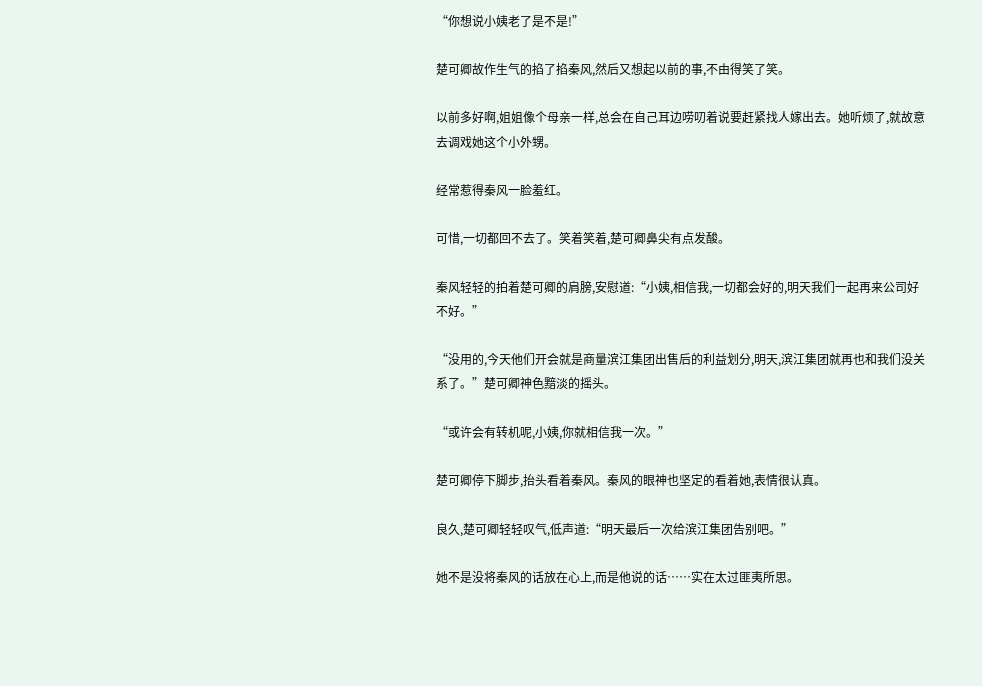“你想说小姨老了是不是!”

楚可卿故作生气的掐了掐秦风,然后又想起以前的事,不由得笑了笑。

以前多好啊,姐姐像个母亲一样,总会在自己耳边唠叨着说要赶紧找人嫁出去。她听烦了,就故意去调戏她这个小外甥。

经常惹得秦风一脸羞红。

可惜,一切都回不去了。笑着笑着,楚可卿鼻尖有点发酸。

秦风轻轻的拍着楚可卿的肩膀,安慰道:“小姨,相信我,一切都会好的,明天我们一起再来公司好不好。”

“没用的,今天他们开会就是商量滨江集团出售后的利益划分,明天,滨江集团就再也和我们没关系了。”楚可卿神色黯淡的摇头。

“或许会有转机呢,小姨,你就相信我一次。”

楚可卿停下脚步,抬头看着秦风。秦风的眼神也坚定的看着她,表情很认真。

良久,楚可卿轻轻叹气,低声道:“明天最后一次给滨江集团告别吧。”

她不是没将秦风的话放在心上,而是他说的话……实在太过匪夷所思。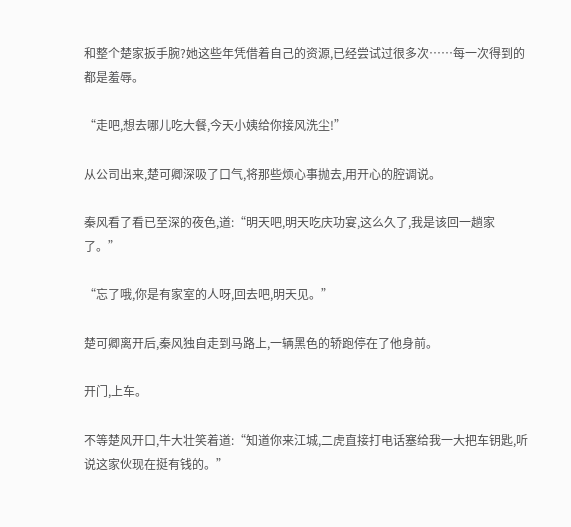和整个楚家扳手腕?她这些年凭借着自己的资源,已经尝试过很多次……每一次得到的都是羞辱。

“走吧,想去哪儿吃大餐,今天小姨给你接风洗尘!”

从公司出来,楚可卿深吸了口气,将那些烦心事抛去,用开心的腔调说。

秦风看了看已至深的夜色,道:“明天吧,明天吃庆功宴,这么久了,我是该回一趟家了。”

“忘了哦,你是有家室的人呀,回去吧,明天见。”

楚可卿离开后,秦风独自走到马路上,一辆黑色的轿跑停在了他身前。

开门,上车。

不等楚风开口,牛大壮笑着道:“知道你来江城,二虎直接打电话塞给我一大把车钥匙,听说这家伙现在挺有钱的。”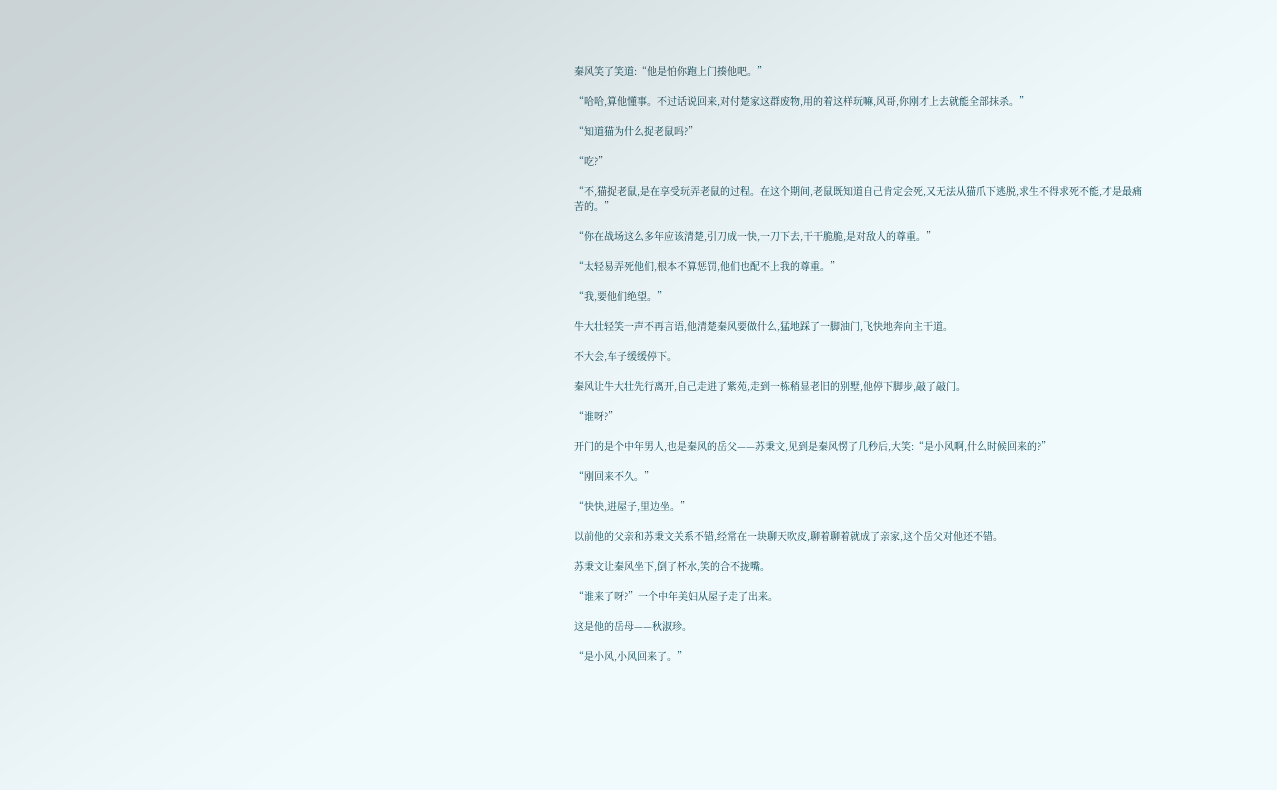秦风笑了笑道:“他是怕你跑上门揍他吧。”

“哈哈,算他懂事。不过话说回来,对付楚家这群废物,用的着这样玩嘛,风哥,你刚才上去就能全部抹杀。”

“知道猫为什么捉老鼠吗?”

“吃?”

“不,猫捉老鼠,是在享受玩弄老鼠的过程。在这个期间,老鼠既知道自己肯定会死,又无法从猫爪下逃脱,求生不得求死不能,才是最痛苦的。”

“你在战场这么多年应该清楚,引刀成一快,一刀下去,干干脆脆,是对敌人的尊重。”

“太轻易弄死他们,根本不算惩罚,他们也配不上我的尊重。”

“我,要他们绝望。”

牛大壮轻笑一声不再言语,他清楚秦风要做什么,猛地踩了一脚油门,飞快地奔向主干道。

不大会,车子缓缓停下。

秦风让牛大壮先行离开,自己走进了紫苑,走到一栋稍显老旧的别墅,他停下脚步,敲了敲门。

“谁呀?”

开门的是个中年男人,也是秦风的岳父——苏秉文,见到是秦风愣了几秒后,大笑:“是小风啊,什么时候回来的?”

“刚回来不久。”

“快快,进屋子,里边坐。”

以前他的父亲和苏秉文关系不错,经常在一块聊天吹皮,聊着聊着就成了亲家,这个岳父对他还不错。

苏秉文让秦风坐下,倒了杯水,笑的合不拢嘴。

“谁来了呀?”一个中年美妇从屋子走了出来。

这是他的岳母——秋淑珍。

“是小风,小风回来了。”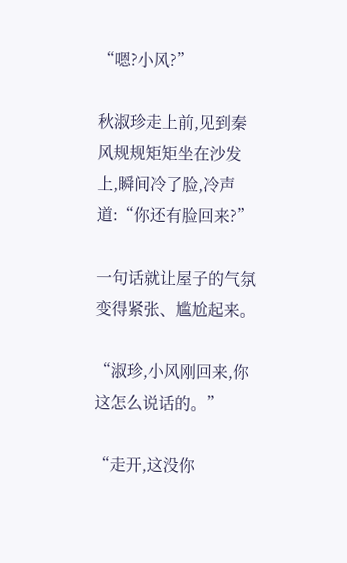“嗯?小风?”

秋淑珍走上前,见到秦风规规矩矩坐在沙发上,瞬间冷了脸,冷声道:“你还有脸回来?”

一句话就让屋子的气氛变得紧张、尴尬起来。

“淑珍,小风刚回来,你这怎么说话的。”

“走开,这没你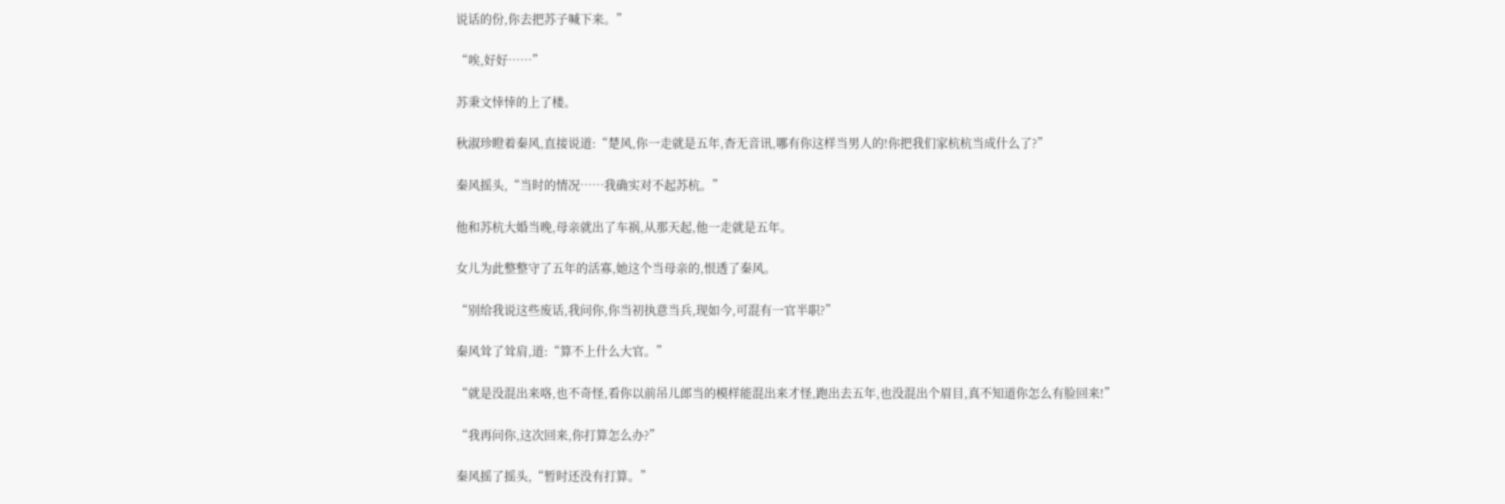说话的份,你去把苏子喊下来。”

“唉,好好……”

苏秉文悻悻的上了楼。

秋淑珍瞪着秦风,直接说道:“楚风,你一走就是五年,杳无音讯,哪有你这样当男人的!你把我们家杭杭当成什么了?”

秦风摇头,“当时的情况……我确实对不起苏杭。”

他和苏杭大婚当晚,母亲就出了车祸,从那天起,他一走就是五年。

女儿为此整整守了五年的活寡,她这个当母亲的,恨透了秦风。

“别给我说这些废话,我问你,你当初执意当兵,现如今,可混有一官半职?”

秦风耸了耸肩,道:“算不上什么大官。”

“就是没混出来咯,也不奇怪,看你以前吊儿郎当的模样能混出来才怪,跑出去五年,也没混出个眉目,真不知道你怎么有脸回来!”

“我再问你,这次回来,你打算怎么办?”

秦风摇了摇头,“暂时还没有打算。”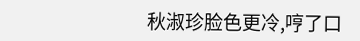秋淑珍脸色更冷,哼了口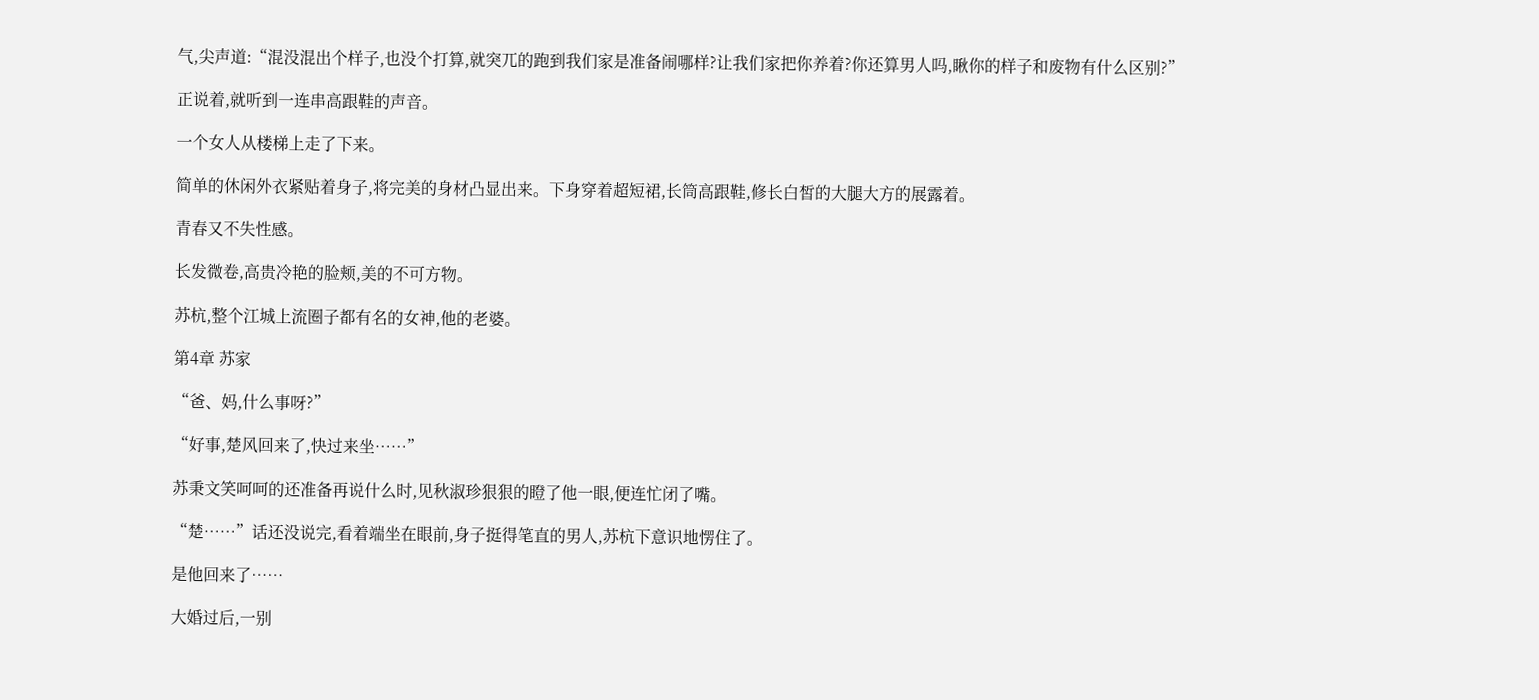气,尖声道:“混没混出个样子,也没个打算,就突兀的跑到我们家是准备闹哪样?让我们家把你养着?你还算男人吗,瞅你的样子和废物有什么区别?”

正说着,就听到一连串高跟鞋的声音。

一个女人从楼梯上走了下来。

简单的休闲外衣紧贴着身子,将完美的身材凸显出来。下身穿着超短裙,长筒高跟鞋,修长白皙的大腿大方的展露着。

青春又不失性感。

长发微卷,高贵冷艳的脸颊,美的不可方物。

苏杭,整个江城上流圈子都有名的女神,他的老婆。

第4章 苏家

“爸、妈,什么事呀?”

“好事,楚风回来了,快过来坐……”

苏秉文笑呵呵的还准备再说什么时,见秋淑珍狠狠的瞪了他一眼,便连忙闭了嘴。

“楚……”话还没说完,看着端坐在眼前,身子挺得笔直的男人,苏杭下意识地愣住了。

是他回来了……

大婚过后,一别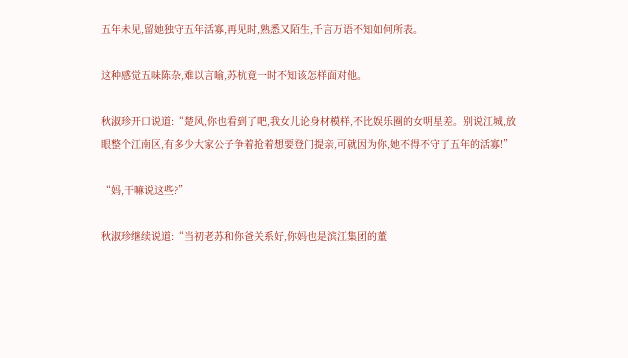五年未见,留她独守五年活寡,再见时,熟悉又陌生,千言万语不知如何所表。

这种感觉五味陈杂,难以言喻,苏杭竟一时不知该怎样面对他。

秋淑珍开口说道:“楚风,你也看到了吧,我女儿论身材模样,不比娱乐圈的女明星差。别说江城,放眼整个江南区,有多少大家公子争着抢着想要登门提亲,可就因为你,她不得不守了五年的活寡!”

“妈,干嘛说这些?”

秋淑珍继续说道:“当初老苏和你爸关系好,你妈也是滨江集团的董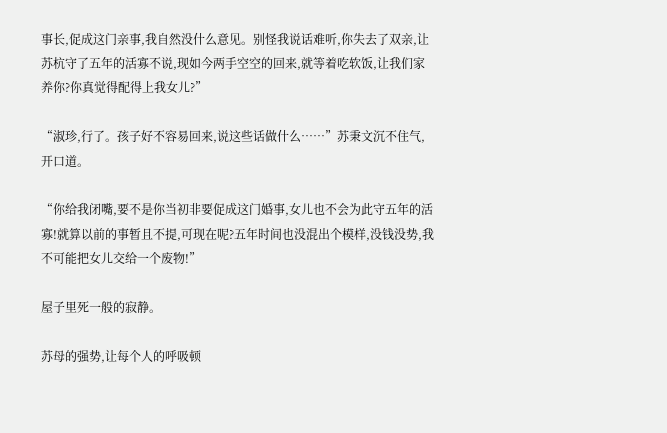事长,促成这门亲事,我自然没什么意见。别怪我说话难听,你失去了双亲,让苏杭守了五年的活寡不说,现如今两手空空的回来,就等着吃软饭,让我们家养你?你真觉得配得上我女儿?”

“淑珍,行了。孩子好不容易回来,说这些话做什么……”苏秉文沉不住气,开口道。

“你给我闭嘴,要不是你当初非要促成这门婚事,女儿也不会为此守五年的活寡!就算以前的事暂且不提,可现在呢?五年时间也没混出个模样,没钱没势,我不可能把女儿交给一个废物!”

屋子里死一般的寂静。

苏母的强势,让每个人的呼吸顿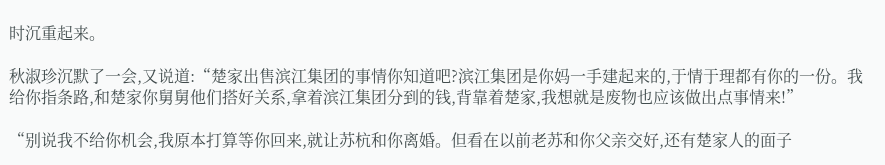时沉重起来。

秋淑珍沉默了一会,又说道:“楚家出售滨江集团的事情你知道吧?滨江集团是你妈一手建起来的,于情于理都有你的一份。我给你指条路,和楚家你舅舅他们搭好关系,拿着滨江集团分到的钱,背靠着楚家,我想就是废物也应该做出点事情来!”

“别说我不给你机会,我原本打算等你回来,就让苏杭和你离婚。但看在以前老苏和你父亲交好,还有楚家人的面子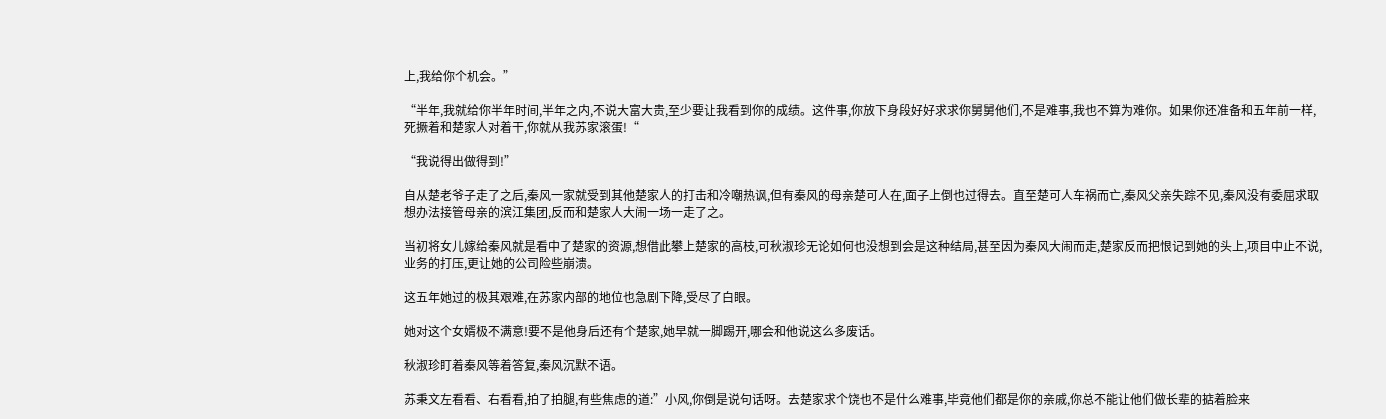上,我给你个机会。”

“半年,我就给你半年时间,半年之内,不说大富大贵,至少要让我看到你的成绩。这件事,你放下身段好好求求你舅舅他们,不是难事,我也不算为难你。如果你还准备和五年前一样,死撅着和楚家人对着干,你就从我苏家滚蛋!“

“我说得出做得到!”

自从楚老爷子走了之后,秦风一家就受到其他楚家人的打击和冷嘲热讽,但有秦风的母亲楚可人在,面子上倒也过得去。直至楚可人车祸而亡,秦风父亲失踪不见,秦风没有委屈求取想办法接管母亲的滨江集团,反而和楚家人大闹一场一走了之。

当初将女儿嫁给秦风就是看中了楚家的资源,想借此攀上楚家的高枝,可秋淑珍无论如何也没想到会是这种结局,甚至因为秦风大闹而走,楚家反而把恨记到她的头上,项目中止不说,业务的打压,更让她的公司险些崩溃。

这五年她过的极其艰难,在苏家内部的地位也急剧下降,受尽了白眼。

她对这个女婿极不满意!要不是他身后还有个楚家,她早就一脚踢开,哪会和他说这么多废话。

秋淑珍盯着秦风等着答复,秦风沉默不语。

苏秉文左看看、右看看,拍了拍腿,有些焦虑的道:”小风,你倒是说句话呀。去楚家求个饶也不是什么难事,毕竟他们都是你的亲戚,你总不能让他们做长辈的掂着脸来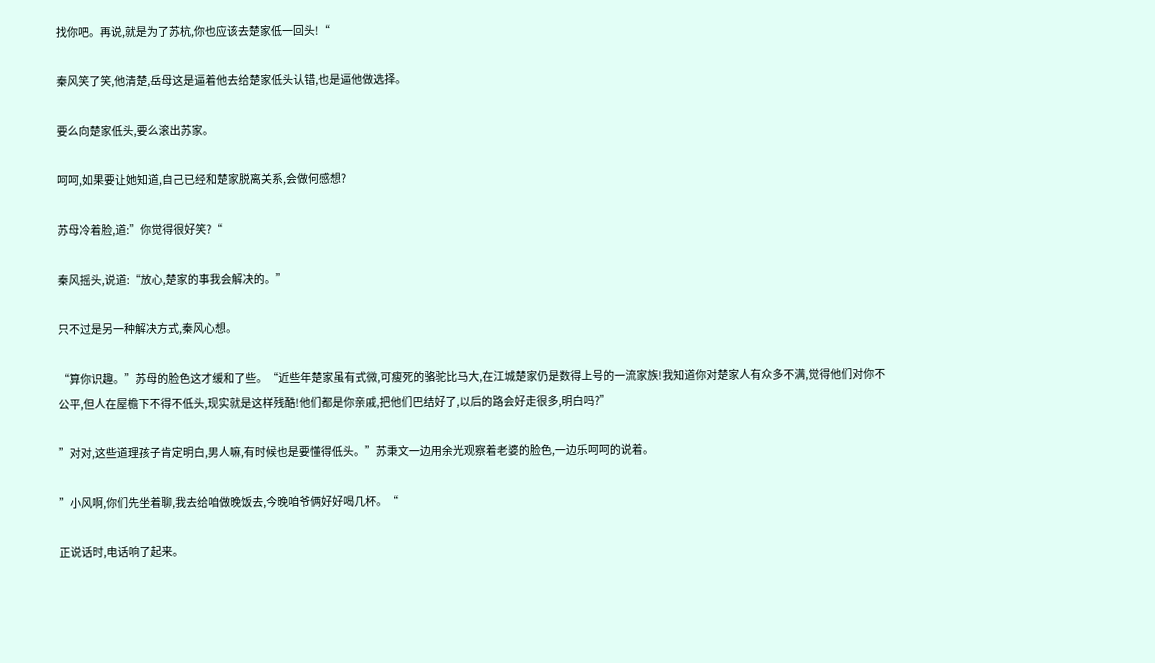找你吧。再说,就是为了苏杭,你也应该去楚家低一回头!“

秦风笑了笑,他清楚,岳母这是逼着他去给楚家低头认错,也是逼他做选择。

要么向楚家低头,要么滚出苏家。

呵呵,如果要让她知道,自己已经和楚家脱离关系,会做何感想?

苏母冷着脸,道:”你觉得很好笑?“

秦风摇头,说道:“放心,楚家的事我会解决的。”

只不过是另一种解决方式,秦风心想。

“算你识趣。”苏母的脸色这才缓和了些。“近些年楚家虽有式微,可瘦死的骆驼比马大,在江城楚家仍是数得上号的一流家族!我知道你对楚家人有众多不满,觉得他们对你不公平,但人在屋檐下不得不低头,现实就是这样残酷!他们都是你亲戚,把他们巴结好了,以后的路会好走很多,明白吗?”

”对对,这些道理孩子肯定明白,男人嘛,有时候也是要懂得低头。”苏秉文一边用余光观察着老婆的脸色,一边乐呵呵的说着。

”小风啊,你们先坐着聊,我去给咱做晚饭去,今晚咱爷俩好好喝几杯。“

正说话时,电话响了起来。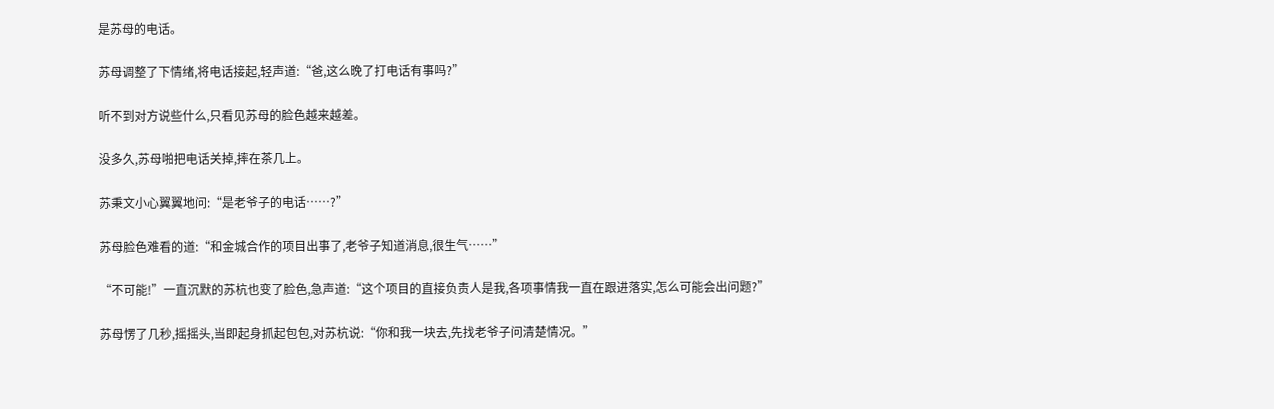是苏母的电话。

苏母调整了下情绪,将电话接起,轻声道:“爸,这么晚了打电话有事吗?”

听不到对方说些什么,只看见苏母的脸色越来越差。

没多久,苏母啪把电话关掉,摔在茶几上。

苏秉文小心翼翼地问:“是老爷子的电话……?”

苏母脸色难看的道:“和金城合作的项目出事了,老爷子知道消息,很生气……”

“不可能!”一直沉默的苏杭也变了脸色,急声道:“这个项目的直接负责人是我,各项事情我一直在跟进落实,怎么可能会出问题?”

苏母愣了几秒,摇摇头,当即起身抓起包包,对苏杭说:“你和我一块去,先找老爷子问清楚情况。”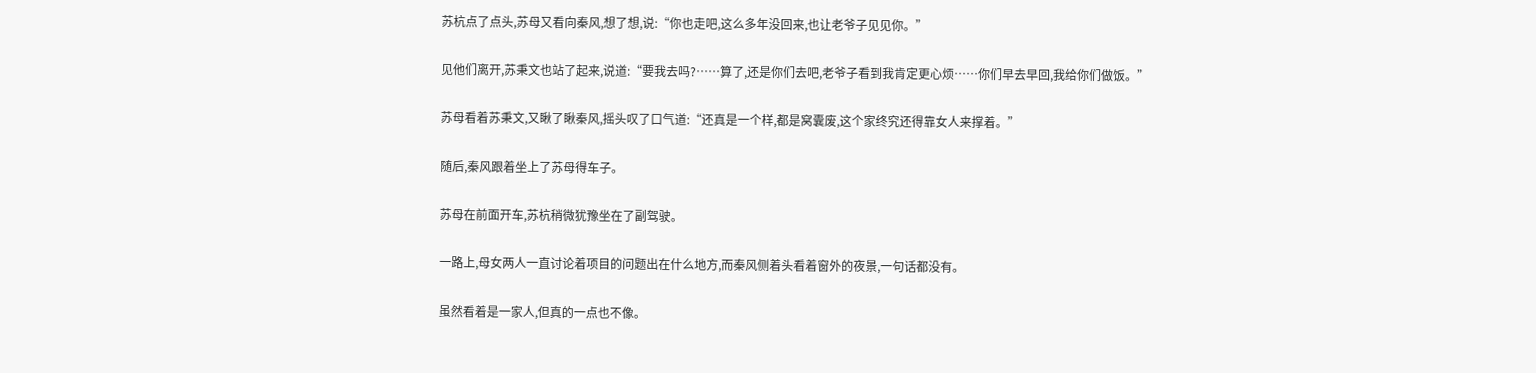苏杭点了点头,苏母又看向秦风,想了想,说:“你也走吧,这么多年没回来,也让老爷子见见你。”

见他们离开,苏秉文也站了起来,说道:“要我去吗?……算了,还是你们去吧,老爷子看到我肯定更心烦……你们早去早回,我给你们做饭。”

苏母看着苏秉文,又瞅了瞅秦风,摇头叹了口气道:“还真是一个样,都是窝囊废,这个家终究还得靠女人来撑着。”

随后,秦风跟着坐上了苏母得车子。

苏母在前面开车,苏杭稍微犹豫坐在了副驾驶。

一路上,母女两人一直讨论着项目的问题出在什么地方,而秦风侧着头看着窗外的夜景,一句话都没有。

虽然看着是一家人,但真的一点也不像。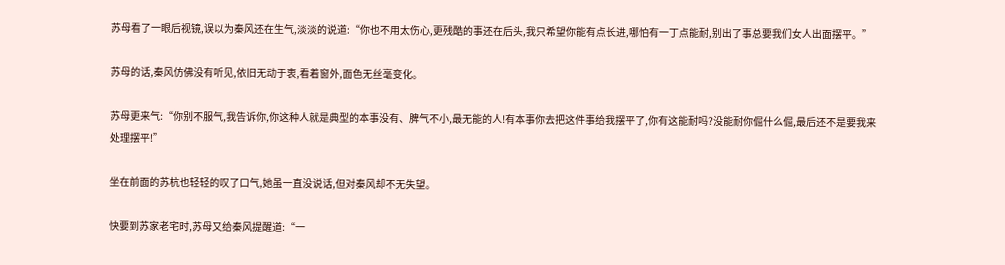苏母看了一眼后视镜,误以为秦风还在生气,淡淡的说道:“你也不用太伤心,更残酷的事还在后头,我只希望你能有点长进,哪怕有一丁点能耐,别出了事总要我们女人出面摆平。”

苏母的话,秦风仿佛没有听见,依旧无动于衷,看着窗外,面色无丝毫变化。

苏母更来气:“你别不服气,我告诉你,你这种人就是典型的本事没有、脾气不小,最无能的人!有本事你去把这件事给我摆平了,你有这能耐吗?没能耐你倔什么倔,最后还不是要我来处理摆平!”

坐在前面的苏杭也轻轻的叹了口气,她虽一直没说话,但对秦风却不无失望。

快要到苏家老宅时,苏母又给秦风提醒道:“一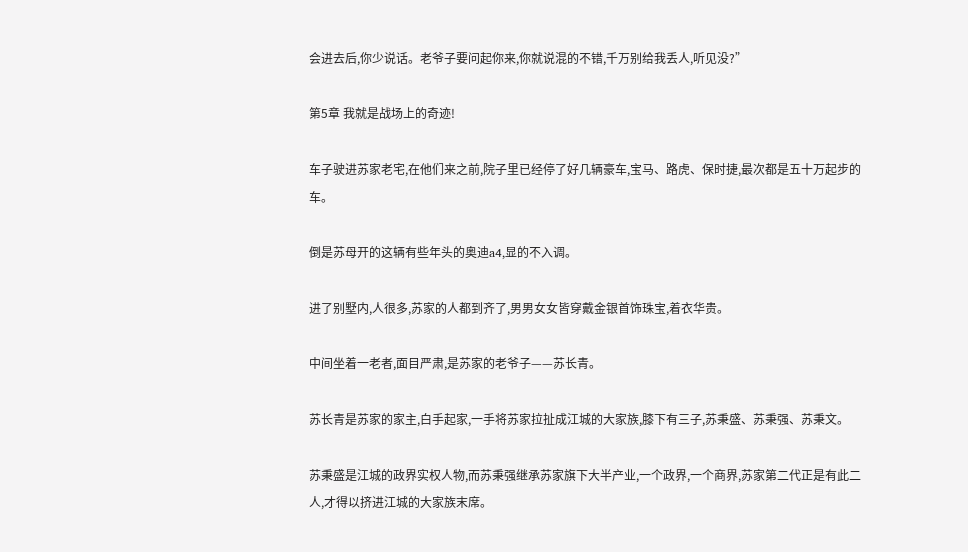会进去后,你少说话。老爷子要问起你来,你就说混的不错,千万别给我丢人,听见没?”

第5章 我就是战场上的奇迹!

车子驶进苏家老宅,在他们来之前,院子里已经停了好几辆豪车,宝马、路虎、保时捷,最次都是五十万起步的车。

倒是苏母开的这辆有些年头的奥迪a4,显的不入调。

进了别墅内,人很多,苏家的人都到齐了,男男女女皆穿戴金银首饰珠宝,着衣华贵。

中间坐着一老者,面目严肃,是苏家的老爷子——苏长青。

苏长青是苏家的家主,白手起家,一手将苏家拉扯成江城的大家族,膝下有三子,苏秉盛、苏秉强、苏秉文。

苏秉盛是江城的政界实权人物,而苏秉强继承苏家旗下大半产业,一个政界,一个商界,苏家第二代正是有此二人,才得以挤进江城的大家族末席。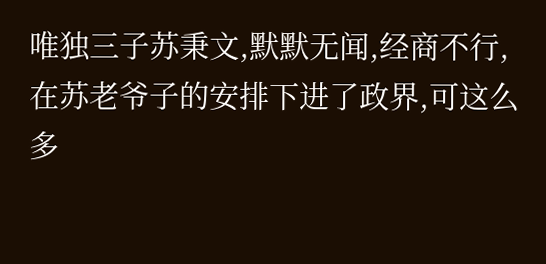唯独三子苏秉文,默默无闻,经商不行,在苏老爷子的安排下进了政界,可这么多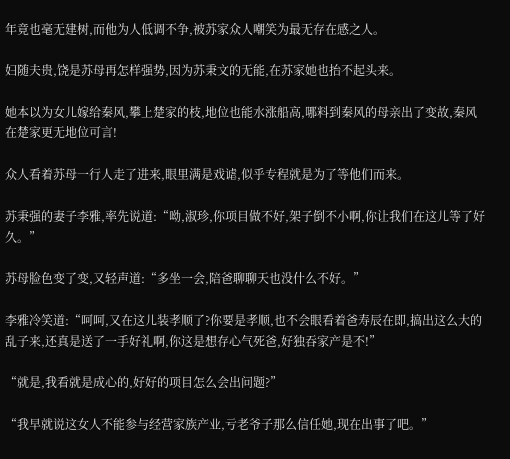年竟也毫无建树,而他为人低调不争,被苏家众人嘲笑为最无存在感之人。

妇随夫贵,饶是苏母再怎样强势,因为苏秉文的无能,在苏家她也抬不起头来。

她本以为女儿嫁给秦风,攀上楚家的枝,地位也能水涨船高,哪料到秦风的母亲出了变故,秦风在楚家更无地位可言!

众人看着苏母一行人走了进来,眼里满是戏谑,似乎专程就是为了等他们而来。

苏秉强的妻子李雅,率先说道:“呦,淑珍,你项目做不好,架子倒不小啊,你让我们在这儿等了好久。”

苏母脸色变了变,又轻声道:“多坐一会,陪爸聊聊天也没什么不好。”

李雅冷笑道:“呵呵,又在这儿装孝顺了?你要是孝顺,也不会眼看着爸寿辰在即,搞出这么大的乱子来,还真是送了一手好礼啊,你这是想存心气死爸,好独吞家产是不!”

“就是,我看就是成心的,好好的项目怎么会出问题?”

“我早就说这女人不能参与经营家族产业,亏老爷子那么信任她,现在出事了吧。”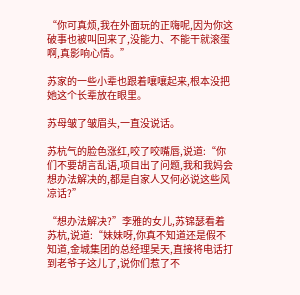“你可真烦,我在外面玩的正嗨呢,因为你这破事也被叫回来了,没能力、不能干就滚蛋啊,真影响心情。”

苏家的一些小辈也跟着嚷嚷起来,根本没把她这个长辈放在眼里。

苏母皱了皱眉头,一直没说话。

苏杭气的脸色涨红,咬了咬嘴唇,说道:“你们不要胡言乱语,项目出了问题,我和我妈会想办法解决的,都是自家人又何必说这些风凉话?”

“想办法解决?”李雅的女儿,苏锦瑟看着苏杭,说道:“妹妹呀,你真不知道还是假不知道,金城集团的总经理吴天,直接将电话打到老爷子这儿了,说你们惹了不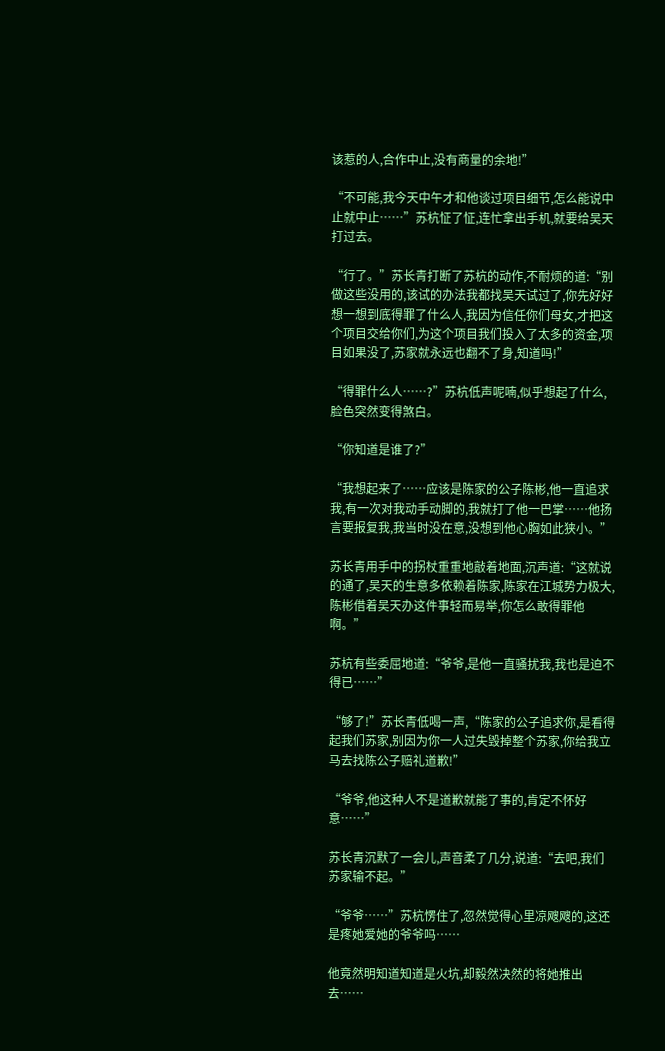该惹的人,合作中止,没有商量的余地!”

“不可能,我今天中午才和他谈过项目细节,怎么能说中止就中止……”苏杭怔了怔,连忙拿出手机,就要给吴天打过去。

“行了。”苏长青打断了苏杭的动作,不耐烦的道:“别做这些没用的,该试的办法我都找吴天试过了,你先好好想一想到底得罪了什么人,我因为信任你们母女,才把这个项目交给你们,为这个项目我们投入了太多的资金,项目如果没了,苏家就永远也翻不了身,知道吗!”

“得罪什么人……?”苏杭低声呢喃,似乎想起了什么,脸色突然变得煞白。

“你知道是谁了?”

“我想起来了……应该是陈家的公子陈彬,他一直追求我,有一次对我动手动脚的,我就打了他一巴掌……他扬言要报复我,我当时没在意,没想到他心胸如此狭小。”

苏长青用手中的拐杖重重地敲着地面,沉声道:“这就说的通了,吴天的生意多依赖着陈家,陈家在江城势力极大,陈彬借着吴天办这件事轻而易举,你怎么敢得罪他啊。”

苏杭有些委屈地道:“爷爷,是他一直骚扰我,我也是迫不得已……”

“够了!”苏长青低喝一声,“陈家的公子追求你,是看得起我们苏家,别因为你一人过失毁掉整个苏家,你给我立马去找陈公子赔礼道歉!”

“爷爷,他这种人不是道歉就能了事的,肯定不怀好意……”

苏长青沉默了一会儿,声音柔了几分,说道:“去吧,我们苏家输不起。”

“爷爷……”苏杭愣住了,忽然觉得心里凉飕飕的,这还是疼她爱她的爷爷吗……

他竟然明知道知道是火坑,却毅然决然的将她推出去……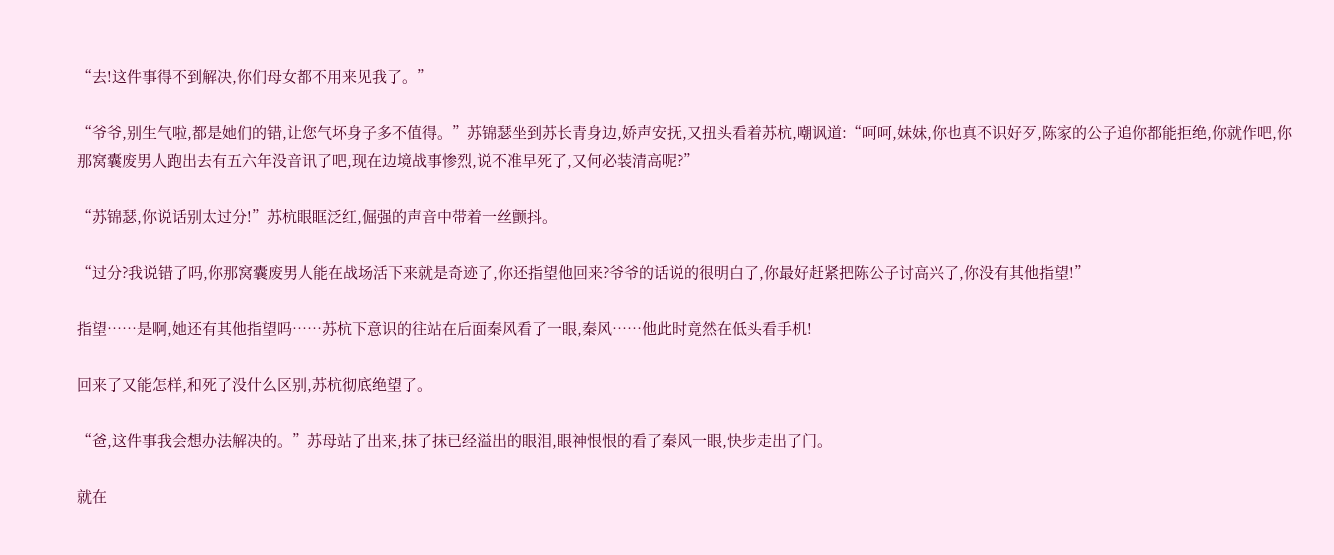“去!这件事得不到解决,你们母女都不用来见我了。”

“爷爷,别生气啦,都是她们的错,让您气坏身子多不值得。”苏锦瑟坐到苏长青身边,娇声安抚,又扭头看着苏杭,嘲讽道:“呵呵,妹妹,你也真不识好歹,陈家的公子追你都能拒绝,你就作吧,你那窝囊废男人跑出去有五六年没音讯了吧,现在边境战事惨烈,说不准早死了,又何必装清高呢?”

“苏锦瑟,你说话别太过分!”苏杭眼眶泛红,倔强的声音中带着一丝颤抖。

“过分?我说错了吗,你那窝囊废男人能在战场活下来就是奇迹了,你还指望他回来?爷爷的话说的很明白了,你最好赶紧把陈公子讨高兴了,你没有其他指望!”

指望……是啊,她还有其他指望吗……苏杭下意识的往站在后面秦风看了一眼,秦风……他此时竟然在低头看手机!

回来了又能怎样,和死了没什么区别,苏杭彻底绝望了。

“爸,这件事我会想办法解决的。”苏母站了出来,抹了抹已经溢出的眼泪,眼神恨恨的看了秦风一眼,快步走出了门。

就在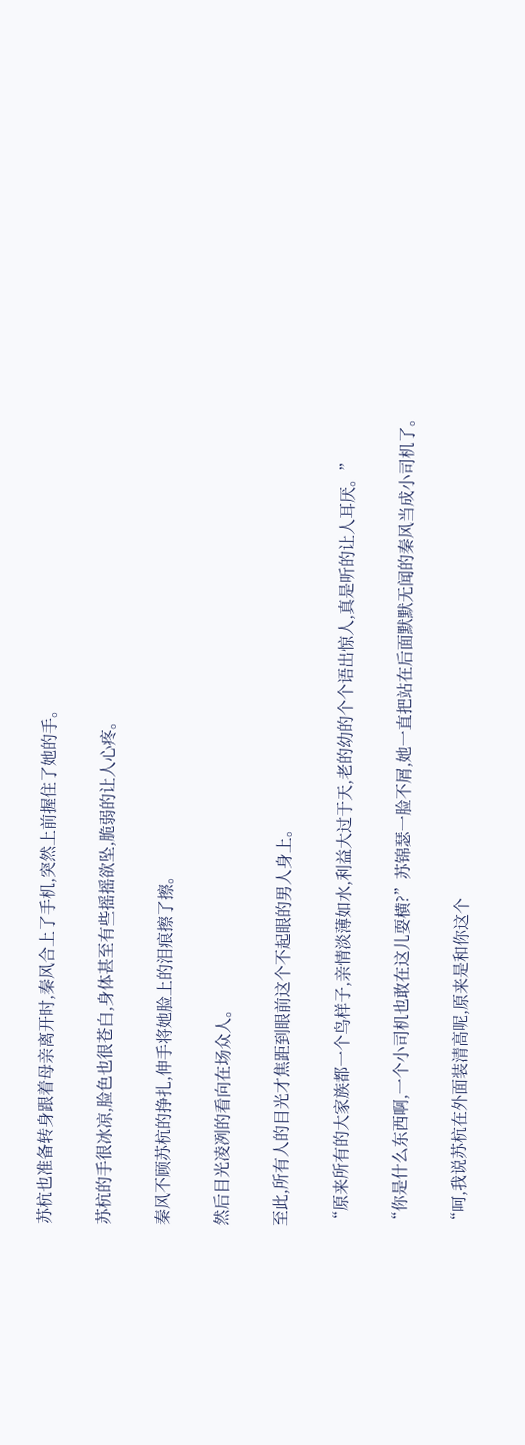苏杭也准备转身跟着母亲离开时,秦风合上了手机,突然上前握住了她的手。

苏杭的手很冰凉,脸色也很苍白,身体甚至有些摇摇欲坠,脆弱的让人心疼。

秦风不顾苏杭的挣扎,伸手将她脸上的泪痕擦了擦。

然后目光凌冽的看向在场众人。

至此,所有人的目光才焦距到眼前这个不起眼的男人身上。

“原来所有的大家族都一个鸟样子,亲情淡薄如水,利益大过于天,老的幼的个个语出惊人,真是听的让人耳厌。”

“你是什么东西啊,一个小司机也敢在这儿耍横?”苏锦瑟一脸不屑,她一直把站在后面默默无闻的秦风当成小司机了。

“呵,我说苏杭在外面装清高呢,原来是和你这个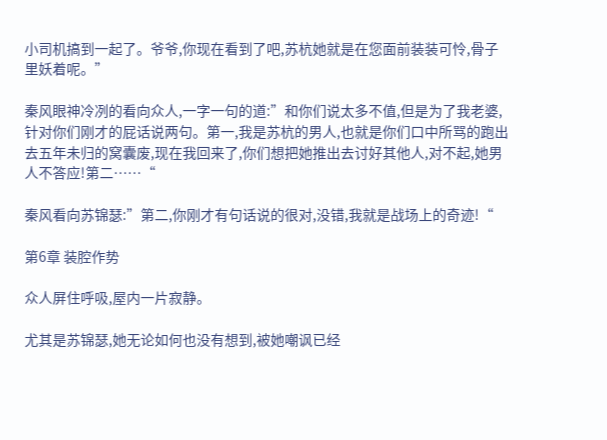小司机搞到一起了。爷爷,你现在看到了吧,苏杭她就是在您面前装装可怜,骨子里妖着呢。”

秦风眼神冷冽的看向众人,一字一句的道:”和你们说太多不值,但是为了我老婆,针对你们刚才的屁话说两句。第一,我是苏杭的男人,也就是你们口中所骂的跑出去五年未归的窝囊废,现在我回来了,你们想把她推出去讨好其他人,对不起,她男人不答应!第二……“

秦风看向苏锦瑟:”第二,你刚才有句话说的很对,没错,我就是战场上的奇迹!“

第6章 装腔作势

众人屏住呼吸,屋内一片寂静。

尤其是苏锦瑟,她无论如何也没有想到,被她嘲讽已经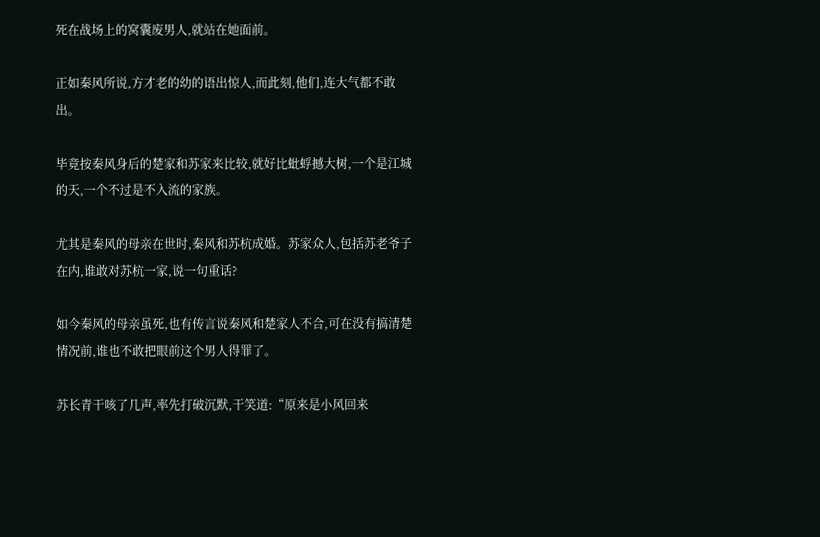死在战场上的窝囊废男人,就站在她面前。

正如秦风所说,方才老的幼的语出惊人,而此刻,他们,连大气都不敢出。

毕竟按秦风身后的楚家和苏家来比较,就好比蚍蜉撼大树,一个是江城的天,一个不过是不入流的家族。

尤其是秦风的母亲在世时,秦风和苏杭成婚。苏家众人,包括苏老爷子在内,谁敢对苏杭一家,说一句重话?

如今秦风的母亲虽死,也有传言说秦风和楚家人不合,可在没有搞清楚情况前,谁也不敢把眼前这个男人得罪了。

苏长青干咳了几声,率先打破沉默,干笑道:“原来是小风回来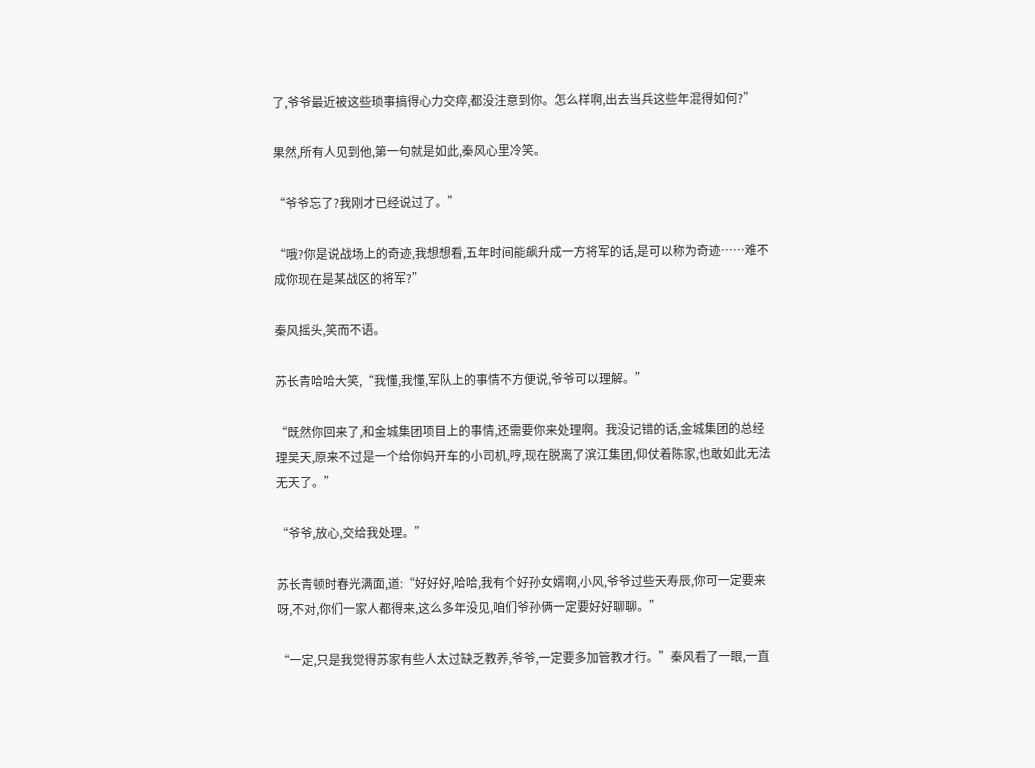了,爷爷最近被这些琐事搞得心力交瘁,都没注意到你。怎么样啊,出去当兵这些年混得如何?”

果然,所有人见到他,第一句就是如此,秦风心里冷笑。

“爷爷忘了?我刚才已经说过了。”

“哦?你是说战场上的奇迹,我想想看,五年时间能飙升成一方将军的话,是可以称为奇迹……难不成你现在是某战区的将军?”

秦风摇头,笑而不语。

苏长青哈哈大笑,“我懂,我懂,军队上的事情不方便说,爷爷可以理解。”

“既然你回来了,和金城集团项目上的事情,还需要你来处理啊。我没记错的话,金城集团的总经理吴天,原来不过是一个给你妈开车的小司机,哼,现在脱离了滨江集团,仰仗着陈家,也敢如此无法无天了。”

“爷爷,放心,交给我处理。”

苏长青顿时春光满面,道:“好好好,哈哈,我有个好孙女婿啊,小风,爷爷过些天寿辰,你可一定要来呀,不对,你们一家人都得来,这么多年没见,咱们爷孙俩一定要好好聊聊。”

“一定,只是我觉得苏家有些人太过缺乏教养,爷爷,一定要多加管教才行。”秦风看了一眼,一直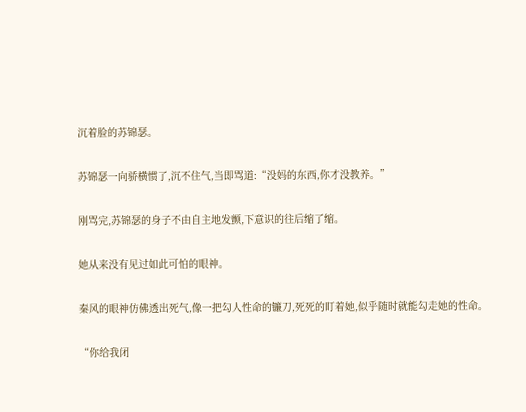沉着脸的苏锦瑟。

苏锦瑟一向骄横惯了,沉不住气,当即骂道:“没妈的东西,你才没教养。”

刚骂完,苏锦瑟的身子不由自主地发颤,下意识的往后缩了缩。

她从来没有见过如此可怕的眼神。

秦风的眼神仿佛透出死气,像一把勾人性命的镰刀,死死的盯着她,似乎随时就能勾走她的性命。

“你给我闭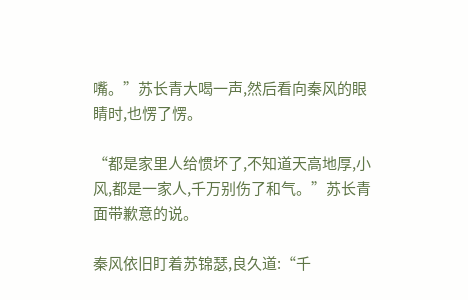嘴。”苏长青大喝一声,然后看向秦风的眼睛时,也愣了愣。

“都是家里人给惯坏了,不知道天高地厚,小风,都是一家人,千万别伤了和气。”苏长青面带歉意的说。

秦风依旧盯着苏锦瑟,良久道:“千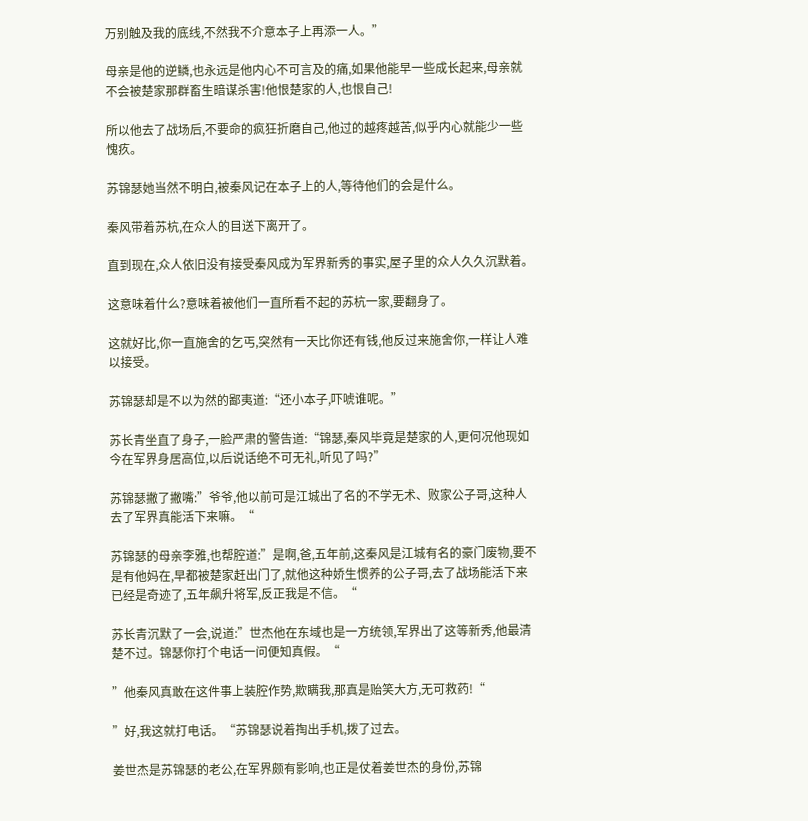万别触及我的底线,不然我不介意本子上再添一人。”

母亲是他的逆鳞,也永远是他内心不可言及的痛,如果他能早一些成长起来,母亲就不会被楚家那群畜生暗谋杀害!他恨楚家的人,也恨自己!

所以他去了战场后,不要命的疯狂折磨自己,他过的越疼越苦,似乎内心就能少一些愧疚。

苏锦瑟她当然不明白,被秦风记在本子上的人,等待他们的会是什么。

秦风带着苏杭,在众人的目送下离开了。

直到现在,众人依旧没有接受秦风成为军界新秀的事实,屋子里的众人久久沉默着。

这意味着什么?意味着被他们一直所看不起的苏杭一家,要翻身了。

这就好比,你一直施舍的乞丐,突然有一天比你还有钱,他反过来施舍你,一样让人难以接受。

苏锦瑟却是不以为然的鄙夷道:“还小本子,吓唬谁呢。”

苏长青坐直了身子,一脸严肃的警告道:“锦瑟,秦风毕竟是楚家的人,更何况他现如今在军界身居高位,以后说话绝不可无礼,听见了吗?”

苏锦瑟撇了撇嘴:”爷爷,他以前可是江城出了名的不学无术、败家公子哥,这种人去了军界真能活下来嘛。“

苏锦瑟的母亲李雅,也帮腔道:”是啊,爸,五年前,这秦风是江城有名的豪门废物,要不是有他妈在,早都被楚家赶出门了,就他这种娇生惯养的公子哥,去了战场能活下来已经是奇迹了,五年飙升将军,反正我是不信。“

苏长青沉默了一会,说道:”世杰他在东域也是一方统领,军界出了这等新秀,他最清楚不过。锦瑟你打个电话一问便知真假。“

”他秦风真敢在这件事上装腔作势,欺瞒我,那真是贻笑大方,无可救药!“

”好,我这就打电话。“苏锦瑟说着掏出手机,拨了过去。

姜世杰是苏锦瑟的老公,在军界颇有影响,也正是仗着姜世杰的身份,苏锦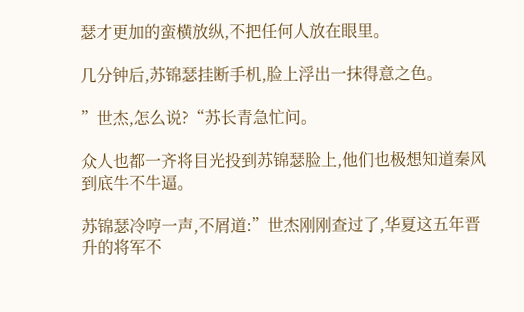瑟才更加的蛮横放纵,不把任何人放在眼里。

几分钟后,苏锦瑟挂断手机,脸上浮出一抹得意之色。

”世杰,怎么说?“苏长青急忙问。

众人也都一齐将目光投到苏锦瑟脸上,他们也极想知道秦风到底牛不牛逼。

苏锦瑟冷哼一声,不屑道:”世杰刚刚查过了,华夏这五年晋升的将军不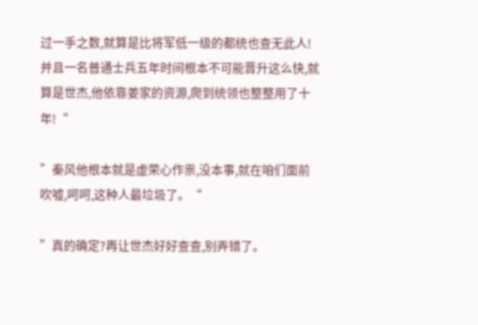过一手之数,就算是比将军低一级的都统也查无此人!并且一名普通士兵五年时间根本不可能晋升这么快,就算是世杰,他依靠姜家的资源,爬到统领也整整用了十年!“

”秦风他根本就是虚荣心作祟,没本事,就在咱们面前吹嘘,呵呵,这种人最垃圾了。“

”真的确定?再让世杰好好查查,别弄错了。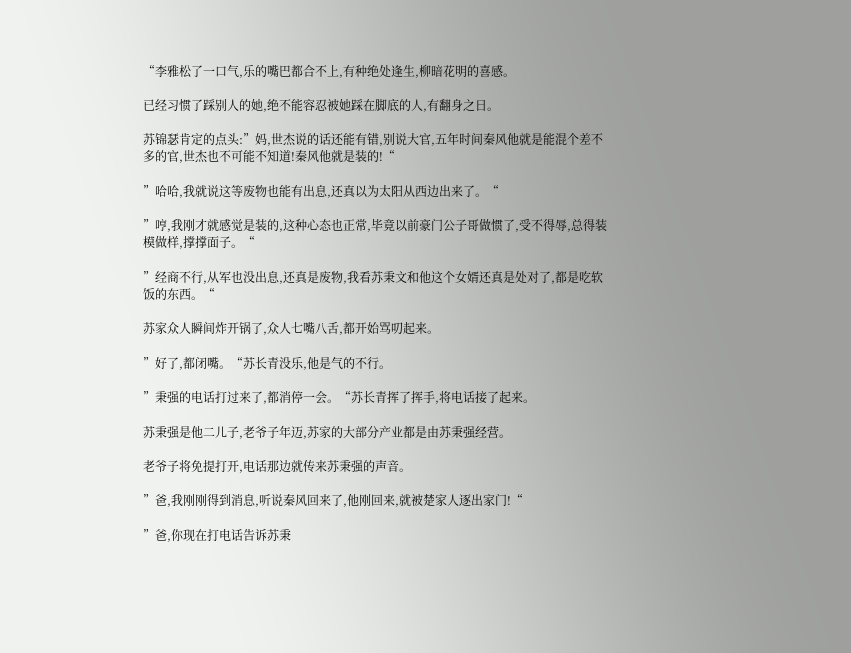“李雅松了一口气,乐的嘴巴都合不上,有种绝处逢生,柳暗花明的喜感。

已经习惯了踩别人的她,绝不能容忍被她踩在脚底的人,有翻身之日。

苏锦瑟肯定的点头:”妈,世杰说的话还能有错,别说大官,五年时间秦风他就是能混个差不多的官,世杰也不可能不知道!秦风他就是装的!“

”哈哈,我就说这等废物也能有出息,还真以为太阳从西边出来了。“

”哼,我刚才就感觉是装的,这种心态也正常,毕竟以前豪门公子哥做惯了,受不得辱,总得装模做样,撑撑面子。“

”经商不行,从军也没出息,还真是废物,我看苏秉文和他这个女婿还真是处对了,都是吃软饭的东西。“

苏家众人瞬间炸开锅了,众人七嘴八舌,都开始骂叨起来。

”好了,都闭嘴。“苏长青没乐,他是气的不行。

”秉强的电话打过来了,都消停一会。“苏长青挥了挥手,将电话接了起来。

苏秉强是他二儿子,老爷子年迈,苏家的大部分产业都是由苏秉强经营。

老爷子将免提打开,电话那边就传来苏秉强的声音。

”爸,我刚刚得到消息,听说秦风回来了,他刚回来,就被楚家人逐出家门!“

”爸,你现在打电话告诉苏秉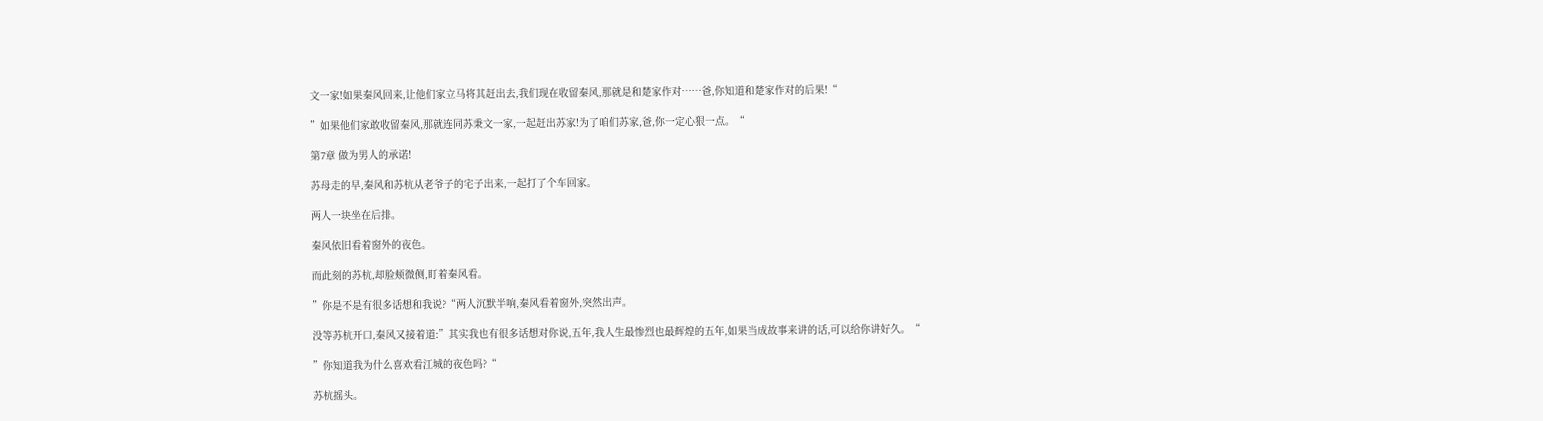文一家!如果秦风回来,让他们家立马将其赶出去,我们现在收留秦风,那就是和楚家作对……爸,你知道和楚家作对的后果!“

”如果他们家敢收留秦风,那就连同苏秉文一家,一起赶出苏家!为了咱们苏家,爸,你一定心狠一点。“

第7章 做为男人的承诺!

苏母走的早,秦风和苏杭从老爷子的宅子出来,一起打了个车回家。

两人一块坐在后排。

秦风依旧看着窗外的夜色。

而此刻的苏杭,却脸颊微侧,盯着秦风看。

”你是不是有很多话想和我说?“两人沉默半响,秦风看着窗外,突然出声。

没等苏杭开口,秦风又接着道:”其实我也有很多话想对你说,五年,我人生最惨烈也最辉煌的五年,如果当成故事来讲的话,可以给你讲好久。“

”你知道我为什么喜欢看江城的夜色吗?“

苏杭摇头。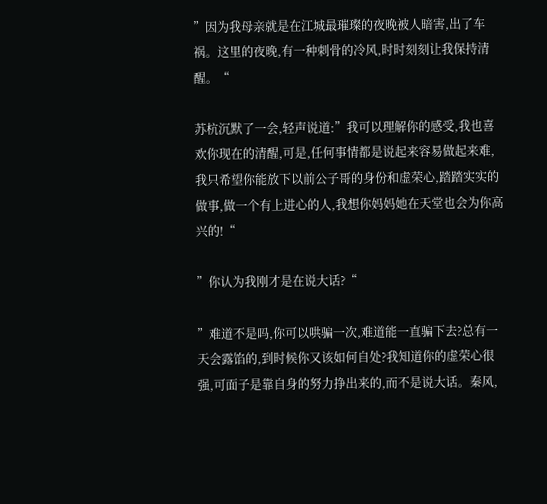”因为我母亲就是在江城最璀璨的夜晚被人暗害,出了车祸。这里的夜晚,有一种刺骨的冷风,时时刻刻让我保持清醒。“

苏杭沉默了一会,轻声说道:”我可以理解你的感受,我也喜欢你现在的清醒,可是,任何事情都是说起来容易做起来难,我只希望你能放下以前公子哥的身份和虚荣心,踏踏实实的做事,做一个有上进心的人,我想你妈妈她在天堂也会为你高兴的!“

”你认为我刚才是在说大话?“

”难道不是吗,你可以哄骗一次,难道能一直骗下去?总有一天会露馅的,到时候你又该如何自处?我知道你的虚荣心很强,可面子是靠自身的努力挣出来的,而不是说大话。秦风,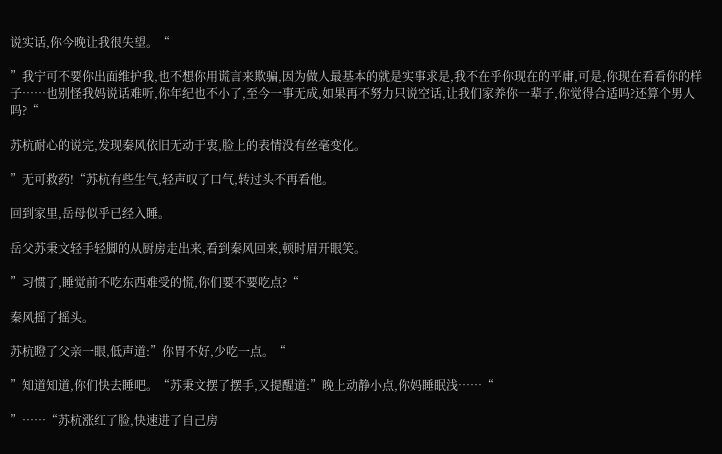说实话,你今晚让我很失望。“

”我宁可不要你出面维护我,也不想你用谎言来欺骗,因为做人最基本的就是实事求是,我不在乎你现在的平庸,可是,你现在看看你的样子……也别怪我妈说话难听,你年纪也不小了,至今一事无成,如果再不努力只说空话,让我们家养你一辈子,你觉得合适吗?还算个男人吗?“

苏杭耐心的说完,发现秦风依旧无动于衷,脸上的表情没有丝毫变化。

”无可救药!“苏杭有些生气,轻声叹了口气,转过头不再看他。

回到家里,岳母似乎已经入睡。

岳父苏秉文轻手轻脚的从厨房走出来,看到秦风回来,顿时眉开眼笑。

”习惯了,睡觉前不吃东西难受的慌,你们要不要吃点?“

秦风摇了摇头。

苏杭瞪了父亲一眼,低声道:”你胃不好,少吃一点。“

”知道知道,你们快去睡吧。“苏秉文摆了摆手,又提醒道:”晚上动静小点,你妈睡眠浅……“

”……“苏杭涨红了脸,快速进了自己房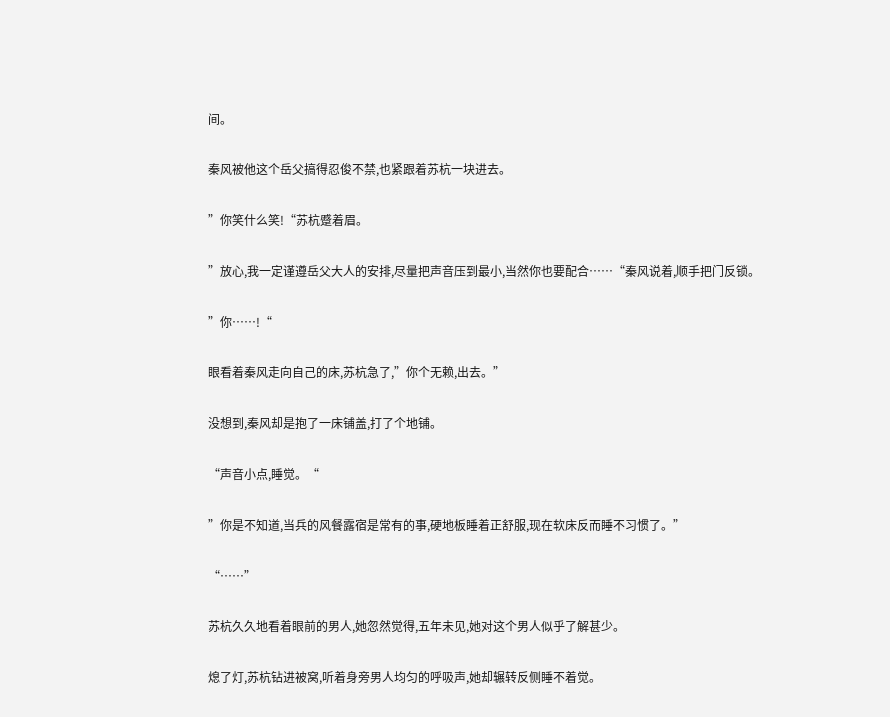间。

秦风被他这个岳父搞得忍俊不禁,也紧跟着苏杭一块进去。

”你笑什么笑!“苏杭蹙着眉。

”放心,我一定谨遵岳父大人的安排,尽量把声音压到最小,当然你也要配合……“秦风说着,顺手把门反锁。

”你……!“

眼看着秦风走向自己的床,苏杭急了,”你个无赖,出去。”

没想到,秦风却是抱了一床铺盖,打了个地铺。

“声音小点,睡觉。“

”你是不知道,当兵的风餐露宿是常有的事,硬地板睡着正舒服,现在软床反而睡不习惯了。”

“……”

苏杭久久地看着眼前的男人,她忽然觉得,五年未见,她对这个男人似乎了解甚少。

熄了灯,苏杭钻进被窝,听着身旁男人均匀的呼吸声,她却辗转反侧睡不着觉。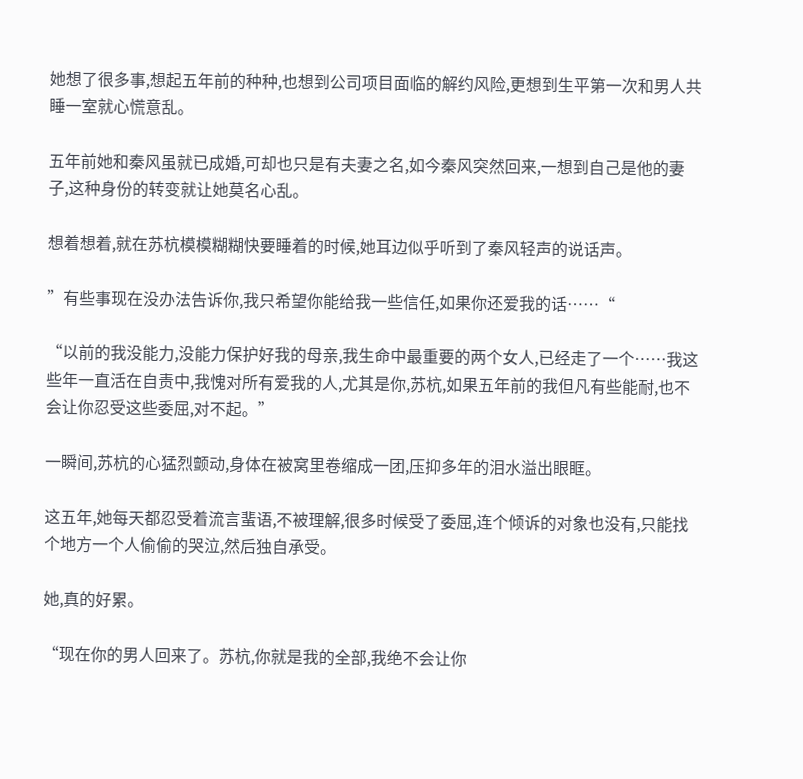她想了很多事,想起五年前的种种,也想到公司项目面临的解约风险,更想到生平第一次和男人共睡一室就心慌意乱。

五年前她和秦风虽就已成婚,可却也只是有夫妻之名,如今秦风突然回来,一想到自己是他的妻子,这种身份的转变就让她莫名心乱。

想着想着,就在苏杭模模糊糊快要睡着的时候,她耳边似乎听到了秦风轻声的说话声。

”有些事现在没办法告诉你,我只希望你能给我一些信任,如果你还爱我的话……“

“以前的我没能力,没能力保护好我的母亲,我生命中最重要的两个女人,已经走了一个……我这些年一直活在自责中,我愧对所有爱我的人,尤其是你,苏杭,如果五年前的我但凡有些能耐,也不会让你忍受这些委屈,对不起。”

一瞬间,苏杭的心猛烈颤动,身体在被窝里卷缩成一团,压抑多年的泪水溢出眼眶。

这五年,她每天都忍受着流言蜚语,不被理解,很多时候受了委屈,连个倾诉的对象也没有,只能找个地方一个人偷偷的哭泣,然后独自承受。

她,真的好累。

“现在你的男人回来了。苏杭,你就是我的全部,我绝不会让你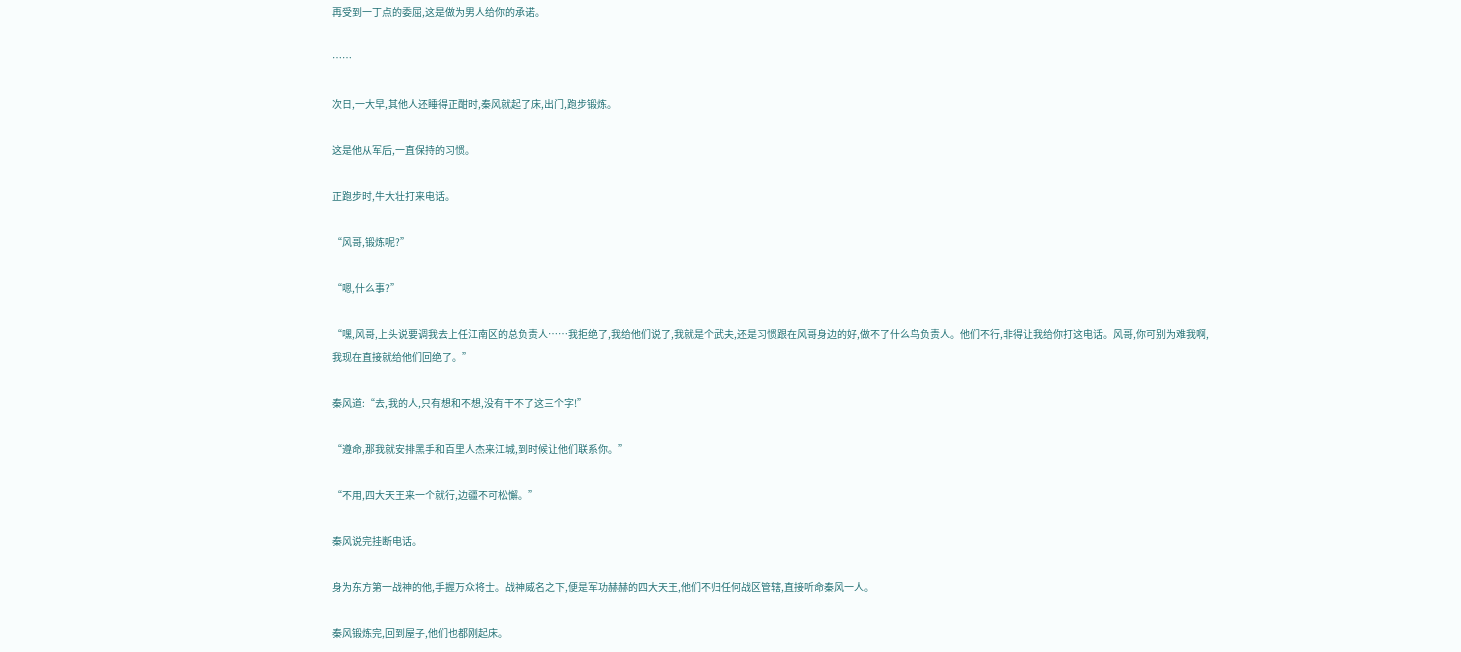再受到一丁点的委屈,这是做为男人给你的承诺。

……

次日,一大早,其他人还睡得正酣时,秦风就起了床,出门,跑步锻炼。

这是他从军后,一直保持的习惯。

正跑步时,牛大壮打来电话。

“风哥,锻炼呢?”

“嗯,什么事?”

“嘿,风哥,上头说要调我去上任江南区的总负责人……我拒绝了,我给他们说了,我就是个武夫,还是习惯跟在风哥身边的好,做不了什么鸟负责人。他们不行,非得让我给你打这电话。风哥,你可别为难我啊,我现在直接就给他们回绝了。”

秦风道:“去,我的人,只有想和不想,没有干不了这三个字!”

“遵命,那我就安排黑手和百里人杰来江城,到时候让他们联系你。”

“不用,四大天王来一个就行,边疆不可松懈。”

秦风说完挂断电话。

身为东方第一战神的他,手握万众将士。战神威名之下,便是军功赫赫的四大天王,他们不归任何战区管辖,直接听命秦风一人。

秦风锻炼完,回到屋子,他们也都刚起床。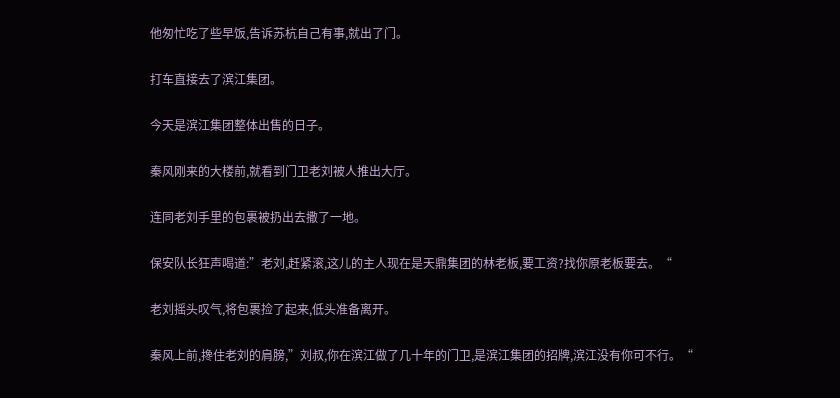他匆忙吃了些早饭,告诉苏杭自己有事,就出了门。

打车直接去了滨江集团。

今天是滨江集团整体出售的日子。

秦风刚来的大楼前,就看到门卫老刘被人推出大厅。

连同老刘手里的包裹被扔出去撒了一地。

保安队长狂声喝道:”老刘,赶紧滚,这儿的主人现在是天鼎集团的林老板,要工资?找你原老板要去。“

老刘摇头叹气,将包裹捡了起来,低头准备离开。

秦风上前,搀住老刘的肩膀,”刘叔,你在滨江做了几十年的门卫,是滨江集团的招牌,滨江没有你可不行。“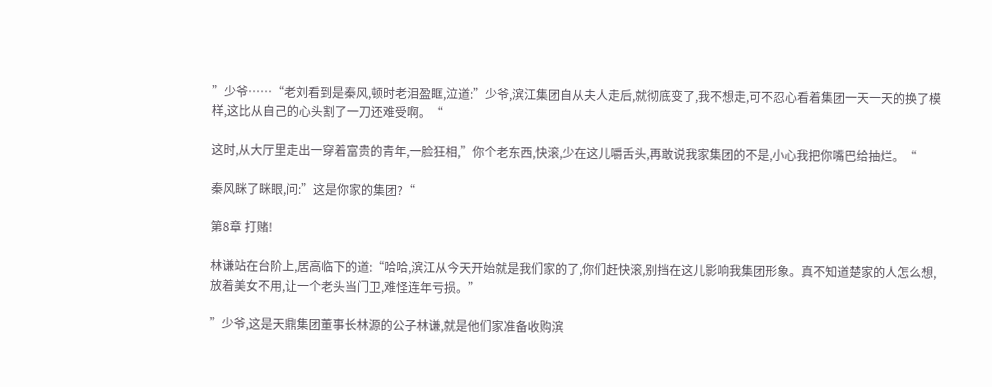”少爷……“老刘看到是秦风,顿时老泪盈眶,泣道:”少爷,滨江集团自从夫人走后,就彻底变了,我不想走,可不忍心看着集团一天一天的换了模样,这比从自己的心头割了一刀还难受啊。“

这时,从大厅里走出一穿着富贵的青年,一脸狂相,”你个老东西,快滚,少在这儿嚼舌头,再敢说我家集团的不是,小心我把你嘴巴给抽烂。“

秦风眯了眯眼,问:”这是你家的集团?“

第8章 打赌!

林谦站在台阶上,居高临下的道:“哈哈,滨江从今天开始就是我们家的了,你们赶快滚,别挡在这儿影响我集团形象。真不知道楚家的人怎么想,放着美女不用,让一个老头当门卫,难怪连年亏损。”

”少爷,这是天鼎集团董事长林源的公子林谦,就是他们家准备收购滨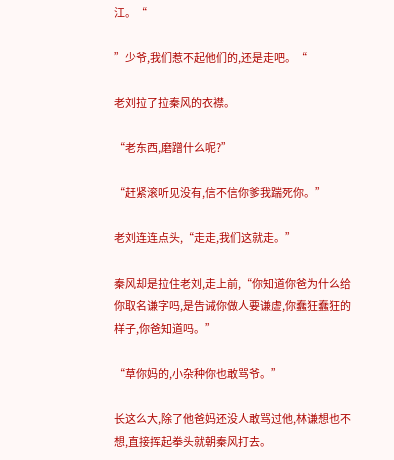江。“

”少爷,我们惹不起他们的,还是走吧。“

老刘拉了拉秦风的衣襟。

“老东西,磨蹭什么呢?”

“赶紧滚听见没有,信不信你爹我踹死你。”

老刘连连点头,“走走,我们这就走。”

秦风却是拉住老刘,走上前,“你知道你爸为什么给你取名谦字吗,是告诫你做人要谦虚,你蠢狂蠢狂的样子,你爸知道吗。”

“草你妈的,小杂种你也敢骂爷。”

长这么大,除了他爸妈还没人敢骂过他,林谦想也不想,直接挥起拳头就朝秦风打去。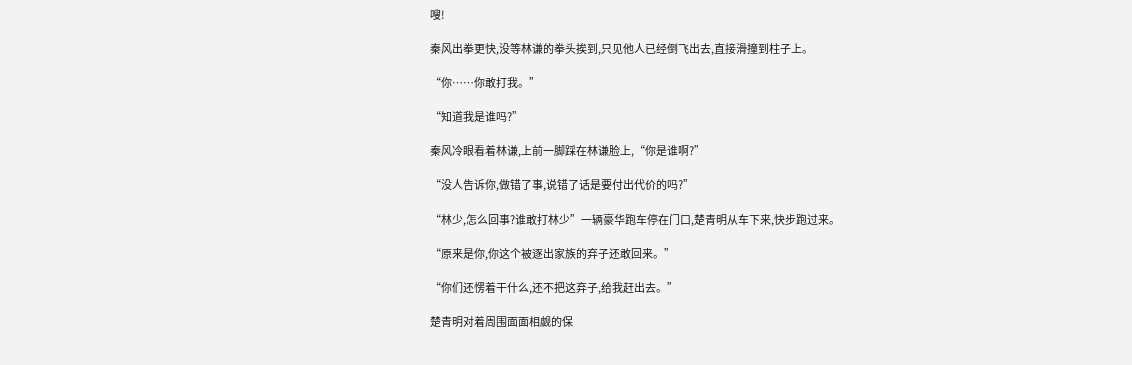嗖!

秦风出拳更快,没等林谦的拳头挨到,只见他人已经倒飞出去,直接滑撞到柱子上。

“你……你敢打我。”

“知道我是谁吗?”

秦风冷眼看着林谦,上前一脚踩在林谦脸上,“你是谁啊?”

“没人告诉你,做错了事,说错了话是要付出代价的吗?”

“林少,怎么回事?谁敢打林少”一辆豪华跑车停在门口,楚青明从车下来,快步跑过来。

“原来是你,你这个被逐出家族的弃子还敢回来。”

“你们还愣着干什么,还不把这弃子,给我赶出去。”

楚青明对着周围面面相觑的保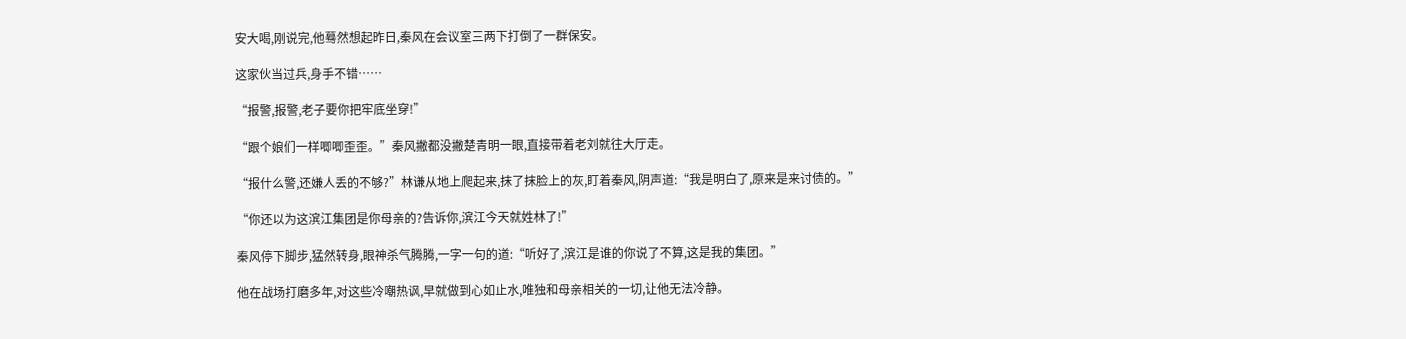安大喝,刚说完,他蓦然想起昨日,秦风在会议室三两下打倒了一群保安。

这家伙当过兵,身手不错……

“报警,报警,老子要你把牢底坐穿!”

“跟个娘们一样唧唧歪歪。”秦风撇都没撇楚青明一眼,直接带着老刘就往大厅走。

“报什么警,还嫌人丢的不够?”林谦从地上爬起来,抹了抹脸上的灰,盯着秦风,阴声道:“我是明白了,原来是来讨债的。”

“你还以为这滨江集团是你母亲的?告诉你,滨江今天就姓林了!”

秦风停下脚步,猛然转身,眼神杀气腾腾,一字一句的道:“听好了,滨江是谁的你说了不算,这是我的集团。”

他在战场打磨多年,对这些冷嘲热讽,早就做到心如止水,唯独和母亲相关的一切,让他无法冷静。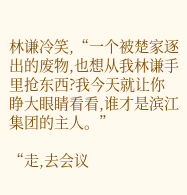林谦冷笑,“一个被楚家逐出的废物,也想从我林谦手里抢东西?我今天就让你睁大眼睛看看,谁才是滨江集团的主人。”

“走,去会议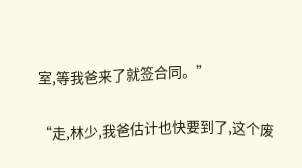室,等我爸来了就签合同。”

“走,林少,我爸估计也快要到了,这个废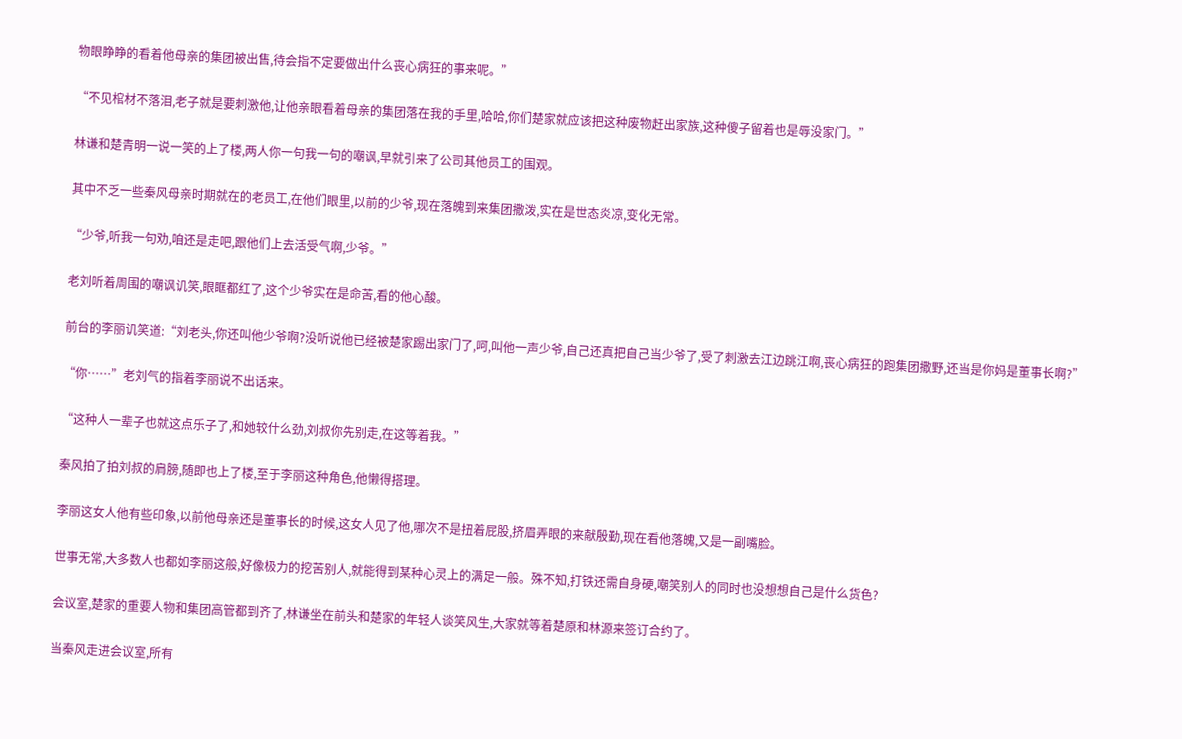物眼睁睁的看着他母亲的集团被出售,待会指不定要做出什么丧心病狂的事来呢。”

“不见棺材不落泪,老子就是要刺激他,让他亲眼看着母亲的集团落在我的手里,哈哈,你们楚家就应该把这种废物赶出家族,这种傻子留着也是辱没家门。”

林谦和楚青明一说一笑的上了楼,两人你一句我一句的嘲讽,早就引来了公司其他员工的围观。

其中不乏一些秦风母亲时期就在的老员工,在他们眼里,以前的少爷,现在落魄到来集团撒泼,实在是世态炎凉,变化无常。

“少爷,听我一句劝,咱还是走吧,跟他们上去活受气啊,少爷。”

老刘听着周围的嘲讽讥笑,眼眶都红了,这个少爷实在是命苦,看的他心酸。

前台的李丽讥笑道:“刘老头,你还叫他少爷啊?没听说他已经被楚家踢出家门了,呵,叫他一声少爷,自己还真把自己当少爷了,受了刺激去江边跳江啊,丧心病狂的跑集团撒野,还当是你妈是董事长啊?”

“你……”老刘气的指着李丽说不出话来。

“这种人一辈子也就这点乐子了,和她较什么劲,刘叔你先别走,在这等着我。”

秦风拍了拍刘叔的肩膀,随即也上了楼,至于李丽这种角色,他懒得搭理。

李丽这女人他有些印象,以前他母亲还是董事长的时候,这女人见了他,哪次不是扭着屁股,挤眉弄眼的来献殷勤,现在看他落魄,又是一副嘴脸。

世事无常,大多数人也都如李丽这般,好像极力的挖苦别人,就能得到某种心灵上的满足一般。殊不知,打铁还需自身硬,嘲笑别人的同时也没想想自己是什么货色?

会议室,楚家的重要人物和集团高管都到齐了,林谦坐在前头和楚家的年轻人谈笑风生,大家就等着楚原和林源来签订合约了。

当秦风走进会议室,所有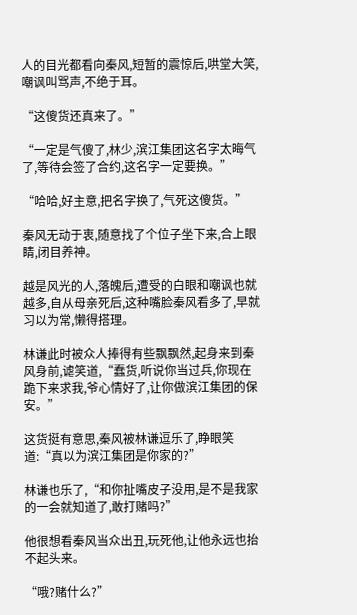人的目光都看向秦风,短暂的震惊后,哄堂大笑,嘲讽叫骂声,不绝于耳。

“这傻货还真来了。”

“一定是气傻了,林少,滨江集团这名字太晦气了,等待会签了合约,这名字一定要换。”

“哈哈,好主意,把名字换了,气死这傻货。”

秦风无动于衷,随意找了个位子坐下来,合上眼睛,闭目养神。

越是风光的人,落魄后,遭受的白眼和嘲讽也就越多,自从母亲死后,这种嘴脸秦风看多了,早就习以为常,懒得搭理。

林谦此时被众人捧得有些飘飘然,起身来到秦风身前,谑笑道,“蠢货,听说你当过兵,你现在跪下来求我,爷心情好了,让你做滨江集团的保安。”

这货挺有意思,秦风被林谦逗乐了,睁眼笑道:“真以为滨江集团是你家的?”

林谦也乐了,“和你扯嘴皮子没用,是不是我家的一会就知道了,敢打赌吗?”

他很想看秦风当众出丑,玩死他,让他永远也抬不起头来。

“哦?赌什么?”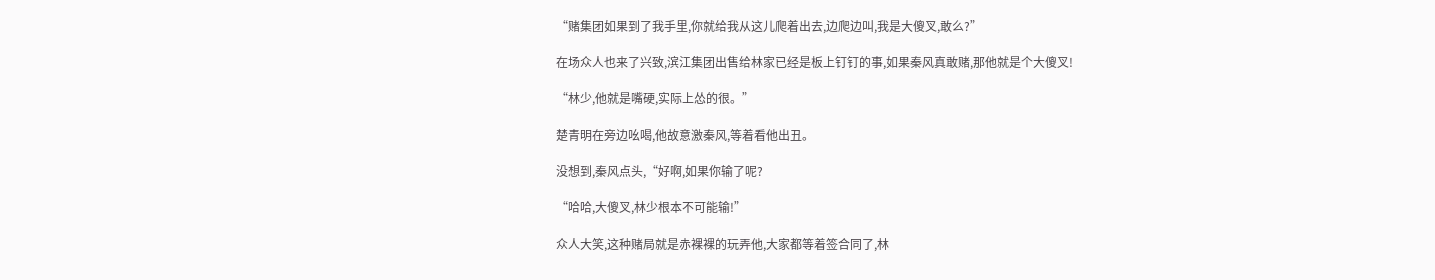“赌集团如果到了我手里,你就给我从这儿爬着出去,边爬边叫,我是大傻叉,敢么?”

在场众人也来了兴致,滨江集团出售给林家已经是板上钉钉的事,如果秦风真敢赌,那他就是个大傻叉!

“林少,他就是嘴硬,实际上怂的很。”

楚青明在旁边吆喝,他故意激秦风,等着看他出丑。

没想到,秦风点头,“好啊,如果你输了呢?

“哈哈,大傻叉,林少根本不可能输!”

众人大笑,这种赌局就是赤裸裸的玩弄他,大家都等着签合同了,林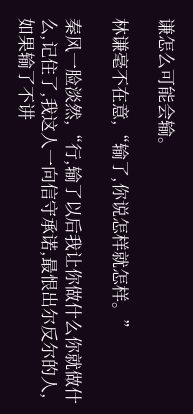谦怎么可能会输。

林谦毫不在意,“输了,你说怎样就怎样。”

秦风一脸淡然,“行,输了以后我让你做什么你就做什么,记住了,我这人一向信守承诺,最恨出尔反尔的人,如果输了不讲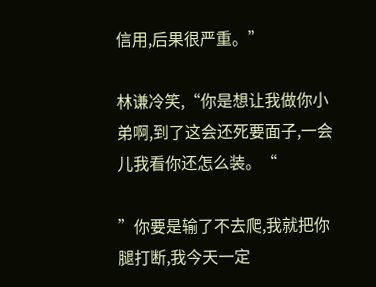信用,后果很严重。”

林谦冷笑,“你是想让我做你小弟啊,到了这会还死要面子,一会儿我看你还怎么装。“

”你要是输了不去爬,我就把你腿打断,我今天一定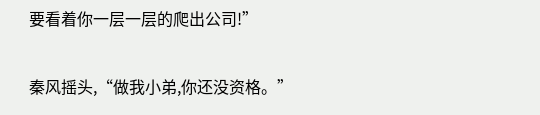要看着你一层一层的爬出公司!”

秦风摇头,“做我小弟,你还没资格。”